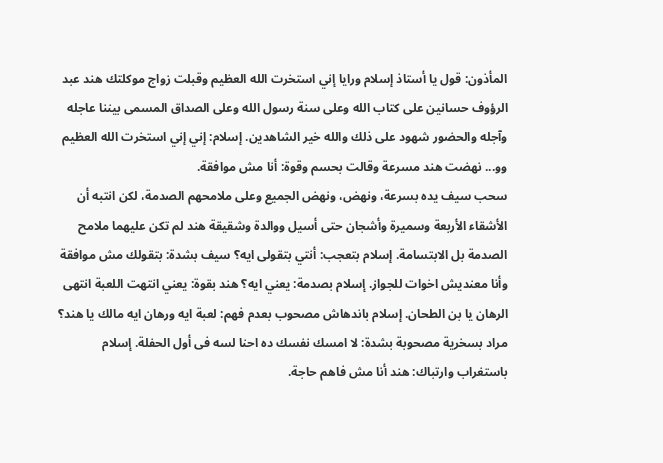المأذون: قول يا أستاذ إسلام ورايا إني استخرت الله العظيم وقبلت زواج موكلتك هند عبد الرؤوف حسانين على كتاب الله وعلى سنة رسول الله وعلى الصداق المسمى بيننا عاجله وآجله والحضور شهود على ذلك والله خير الشاهدين. إسلام: إني إني استخرت الله العظيم وو... نهضت هند مسرعة وقالت بحسم وقوة: أنا مش موافقة.
سحب سيف يده بسرعة، ونهض، ونهض الجميع وعلى ملامحهم الصدمة، لكن انتبه أن الأشقاء الأربعة وسميرة وأشجان حتى أسيل ووالدة وشقيقة هند لم تكن عليهما ملامح الصدمة بل الابتسامة. إسلام بتعجب: أنتي بتقولى ايه؟ سيف بشدة: بتقولك مش موافقة وأنا معنديش اخوات للجواز. إسلام بصدمة: يعني ايه؟ هند بقوة: يعني انتهت اللعبة انتهى الرهان يا بن الطحان. إسلام باندهاش مصحوب بعدم فهم: لعبة ايه ورهان ايه مالك يا هند؟
مراد بسخرية مصحوبة بشدة: لا امسك نفسك ده احنا لسه فى أول الحفلة. إسلام باستغراب وارتباك: هند أنا مش فاهم حاجة.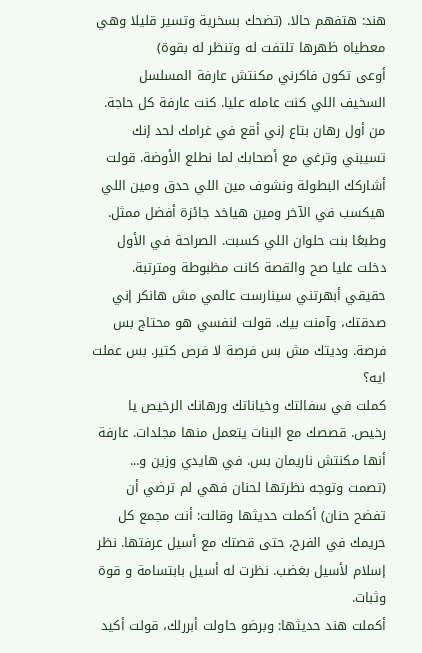هند: هتفهم حالا. (تضحك بسخرية وتسير قليلا وهي معطياه ظهرها تلتفت له وتنظر له بقوة)
أوعى تكون فاكرني مكنتش عارفة المسلسل السخيف اللي كنت عامله عليا. كنت عارفة كل حاجة. من أول رهان بتاع إني أقع في غرامك لحد إنك تسيبني وترغي مع أصحابك لما نطلع الأوضة. قولت أشاركك البطولة ونشوف مين اللي حدق ومين اللي هيكسب في الآخر ومين هياخد جائزة أفضل ممثل. وطبعًا بنت حلوان اللي كسبت. الصراحة في الأول دخلت عليا صح والقصة كانت مظبوطة ومترتبة. حقيقي أبهرتني سينارست عالمي مش هانكر إني صدقتك، وآمنت بيك. قولت لنفسي هو محتاج بس فرصة. وديتك مش بس فرصة لا فرص كتير. بس عملت ايه؟
كملت في سفالتك وخياناتك ورهانك الرخيص يا رخيص. قصصك مع البنات يتعمل منها مجلدات. عارفة أنها مكنتش ناريمان بس. في هايدي وزين و... (تصمت وتوجه نظرتها لحنان فهي لم ترضي أن تفضح حنان) أكملت حديثها وقالت: أنت مجمع كل حريمك في الفرح، حتى قصتك مع أسيل عرفتها. نظر إسلام لأسيل بغضب. نظرت له أسيل بابتسامة و قوة وثبات.
أكملت هند حديثها: وبرضو حاولت أبررلك، قولت أكيد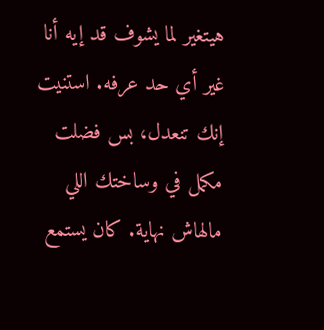هيتغير لما يشوف قد إيه أنا غير أي حد عرفه. استنيت إنك تنعدل، بس فضلت مكمل في وساختك اللي مالهاش نهاية. كان يستمع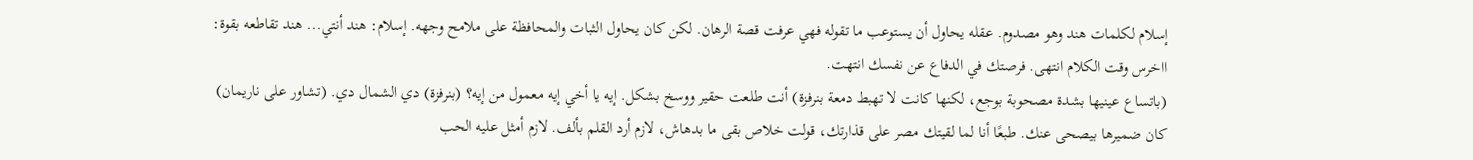إسلام لكلمات هند وهو مصدوم. عقله يحاول أن يستوعب ما تقوله فهي عرفت قصة الرهان. لكن كان يحاول الثبات والمحافظة على ملامح وجهه. إسلام: هند أنتي... هند تقاطعه بقوة: ااخرس وقت الكلام انتهى. فرصتك في الدفاع عن نفسك انتهت.
(باتساع عينيها بشدة مصحوبة بوجع، لكنها كانت لا تهبط دمعة بنرفزة) أنت طلعت حقير ووسخ بشكل. إيه يا أخي إيه معمول من إيه؟ (بنرفزة) دي الشمال دي. (تشاور على ناريمان)
كان ضميرها بيصحى عنك. طبعًا أنا لما لقيتك مصر على قذارتك، قولت خلاص بقى ما بدهاش، لازم أرد القلم بألف. لازم أمثل عليه الحب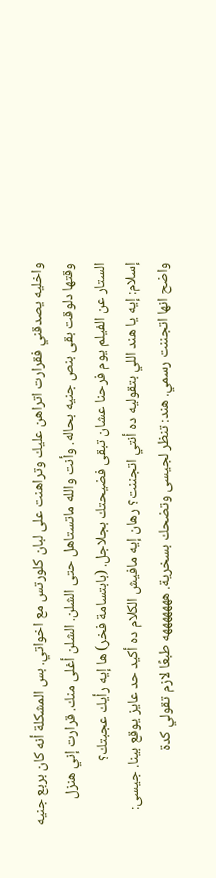واخليه يصدقني فقرارت اتراهن عليك وتراهنت على لبان كلورتس مع اخواتي. بس المشكلة أنه كان بربع جنيه وقتها دلوقت بقى بنص جنيه بحاله. وأنت والله ماتستاهل حتى الشلن. الشلن أغلى منك. قرارت إني هنزل الستار عن الفيلم يوم فرحنا عشان تبقى فضيحتك بجلاجل. (بابتسامة فخر) ها إيه رأيك عجبتك؟
إسلام: إيه يا هند اللي بتقوليه ده أنتي اتجننت؟ رهان إيه مافيش الكلام ده أكيد حد عايز يوقع بينا. جيسى: واضح انها اتجننت رسمي. هند: تنظر لجيسى وتضحك بسخرية. هههههههه طبعًا لازم تقولي كدة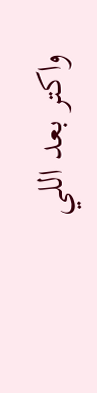واكتر بعد اللي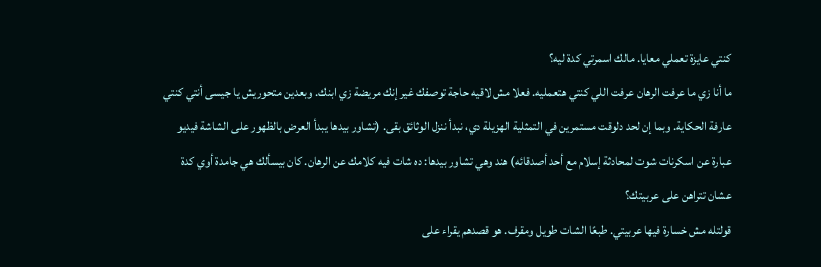كنتي عايزة تعملي معايا. مالك اسمرتي كدة ليه؟
ما أنا زي ما عرفت الرهان عرفت اللي كنتي هتعمليه. فعلا مش لاقيه حاجة توصفك غير إنك مريضة زي ابنك. وبعدين متحوريش يا جيسى أنتي كنتي عارفة الحكاية. وبما إن لحد دلوقت مستمرين في التمثلية الهزيلة دي، نبدأ ننزل الوثائق بقى. (تشاور بيدها يبدأ العرض بالظهور على الشاشة فيديو عبارة عن اسكرنات شوت لمحادثة إسلام مع أحد أصدقائه) هند وهي تشاور بيدها: ده شات فيه كلامك عن الرهان. كان بيسألك هي جامدة أوي كدة عشان تتراهن على عربيتك؟
قولتله مش خسارة فيها عربيتي. طبعًا الشات طويل ومقرف. هو قصدهم يقراء على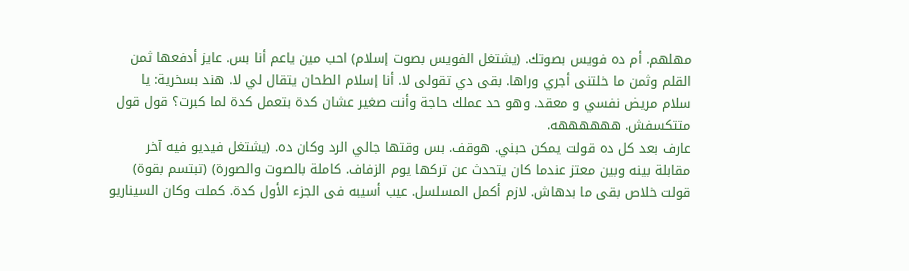مهلهم. أم ده فويس بصوتك. (يشتغل الفويس بصوت إسلام) احب مين ياعم أنا بس. عايز أدفعها ثمن القلم وثمن ما خلتنى أجري وراها. بقى دي تقولى لا. أنا إسلام الطحان يتقال لي لا. هند بسخرية: يا سلام مريض نفسي و معقد. وهو حد عملك حاجة وأنت صغير عشان كدة بتعمل كدة لما كبرت؟ قول قول متتكسفش. ههههههه.
عارف بعد كل ده قولت يمكن حبني. هوقف. بس وقتها جالي الرد وكان ده. (يشتغل فيديو فيه آخر مقابلة بينه وبين معتز عندما كان يتحدث عن تركها يوم الزفاف. كاملة بالصوت والصورة) (تبتسم بقوة)
قولت خلاص بقى ما بدهاش. لازم أكمل المسلسل. عيب أسيبه فى الجزء الأول كدة. كملت وكان السيناريو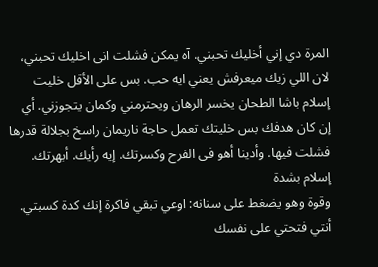المرة دي إني أخليك تحبني. آه يمكن فشلت انى اخليك تحبني، لان اللي زيك ميعرفش يعني ايه حب. بس على الأقل خليت إسلام باشا الطحان يخسر الرهان ويحترمني وكمان يتجوزني. أي إن كان هدفك بس خليتك تعمل حاجة ناريمان راسخ بجلالة قدرها فشلت فيها. وأدينا أهو فى الفرح وكسرتك. إيه رأيك. أبهرتك. إسلام بشدة
وقوة وهو يضغط على سنانه: اوعي تبقي فاكرة إنك كدة كسبتي. أنتي فتحتي على نفسك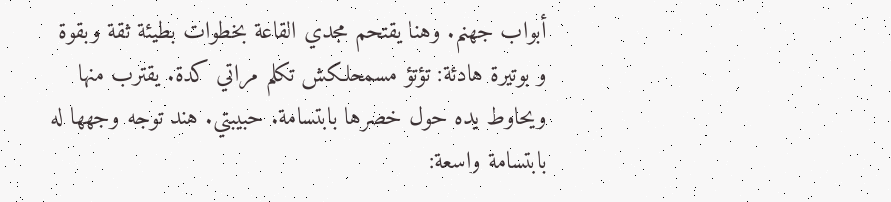أبواب جهنم. وهنا يقتحم مجدي القاعة بخطوات بطيئة ثقة وبقوة و بوتيرة هادئة: تؤتؤ مسمحلكش تكلم مراتي كدة. يقترب منها ويحاوط يده حول خصرها بابتسامة. حبيبتي. هند توجه وجهها له بابتسامة واسعة: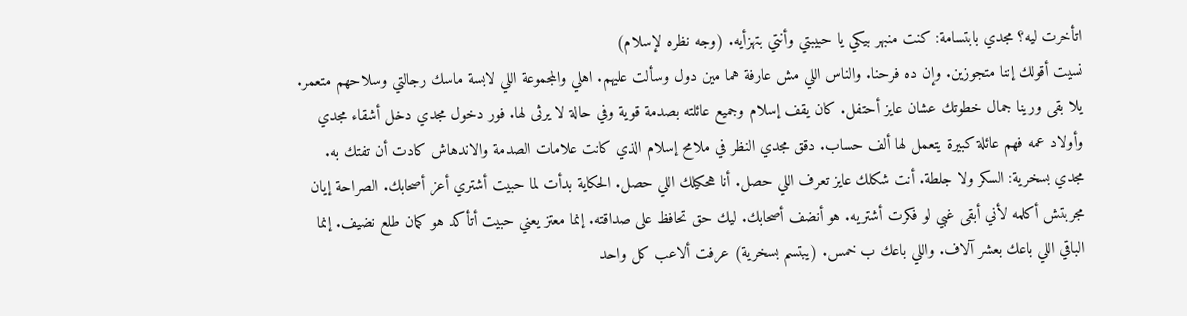اتأخرت ليه؟ مجدي بابتسامة: كنت منبهر بيكي يا حبيبتي وأنتي بتهزأيه. (وجه نظره لإسلام)
نسيت أقولك إننا متجوزين. وإن ده فرحنا. والناس اللي مش عارفة هما مين دول وسألت عليهم. اهلي والمجموعة اللي لابسة ماسك رجالتي وسلاحهم متعمر. يلا بقى ورينا جمال خطوتك عشان عايز أحتفل. كان يقف إسلام وجميع عائلته بصدمة قوية وفي حالة لا يرثى لها. فور دخول مجدي دخل أشقاء مجدي وأولاد عمه فهم عائلة كبيرة يتعمل لها ألف حساب. دقق مجدي النظر في ملامح إسلام الذي كانت علامات الصدمة والاندهاش كادت أن تفتك به.
مجدي بسخرية: السكر ولا جلطة. أنت شكلك عايز تعرف اللي حصل. أنا هحكيلك اللي حصل. الحكاية بدأت لما حبيت أشتري أعز أصحابك. الصراحة إيان مجربتش أكلمه لأني أبقى غبي لو فكرت أشتريه. هو أنضف أصحابك. ليك حق تحافظ على صداقته. إنما معتز يعني حبيت أتأكد هو كمان طلع نضيف. إنما الباقي اللي باعك بعشر آلاف. واللي باعك ب خمس. (يبتسم بسخرية) عرفت ألاعب كل واحد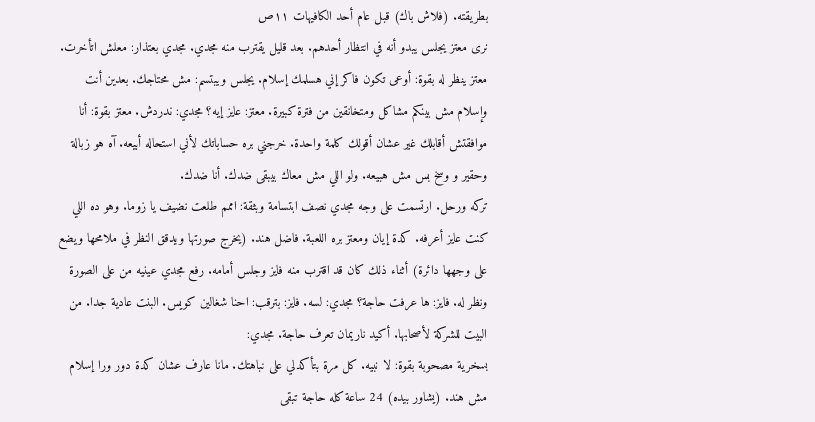بطريقته. (فلاش باك) قبل عام أحد الكافيهات ١١ص
نرى معتز يجلس يبدو أنه في انتظار أحدهم. بعد قليل يقترب منه مجدي. مجدي بعتذار: معلش اتأخرت. معتز ينظر له بقوة: أوعى تكون فاكر إني هسلمك إسلام. يجلس ويبتسم: مش محتاجك. بعدين أنت وإسلام مش بينكم مشاكل ومتخانقين من فترة كبيرة. معتز: عايز إيه؟ مجدي: ندردش. معتز بقوة: أنا موافقتش أقابلك غير عشان أقولك كلمة واحدة. خرجني بره حساباتك لأني استحاله أبيعه. آه هو زبالة وحقير و وسخ بس مش هبيعه. ولو اللي مش معاك بيبقى ضدك. أنا ضدك.
تركه ورحل. ارتسمت على وجه مجدي نصف ابتسامة وبثقة: اممم طلعت نضيف يا زوما. وهو ده اللي كنت عايز أعرفه. كدة إيان ومعتز بره اللعبة. فاضل هند. (يخرج صورتها ويدقق النظر في ملامحها ويضع على وجهها دائرة) أثناء ذلك كان قد اقترب منه فايز وجلس أمامه. رفع مجدي عينيه من على الصورة ونظر له. فايز: ها عرفت حاجة؟ مجدي: لسه. فايز: بترقب: احنا شغالين كويس. البنت عادية جدا. من البيت للشركة لأصحابها. أكيد ناريمان تعرف حاجة. مجدي:
بسخرية مصحوبة بقوة: لا نبيه. كل مرة بتأكدلي على نباهتك. مانا عارف عشان كدة دور ورا إسلام مش هند. (يشاور بيده) 24 ساعة كله حاجة تبقى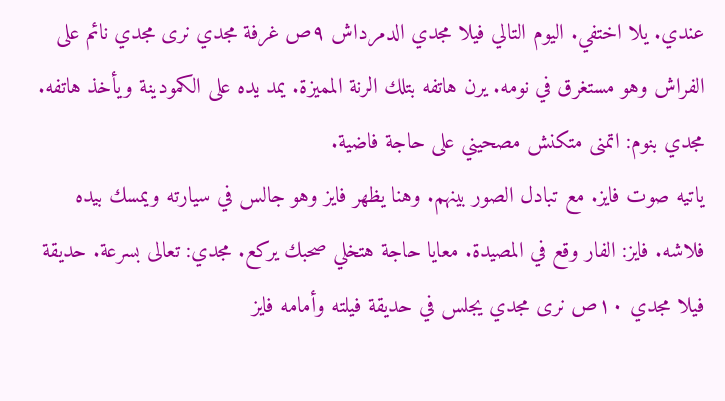عندي. يلا اختفي. اليوم التالي فيلا مجدي الدمرداش ٩ص غرفة مجدي نرى مجدي نائم على الفراش وهو مستغرق في نومه. يرن هاتفه بتلك الرنة المميزة. يمد يده على الكمودينة ويأخذ هاتفه. مجدي بنوم: اتمنى متكنش مصحيني على حاجة فاضية.
ياتيه صوت فايز. مع تبادل الصور بينهم. وهنا يظهر فايز وهو جالس في سيارته ويمسك بيده فلاشه. فايز: الفار وقع في المصيدة. معايا حاجة هتخلي صحبك يركع. مجدي: تعالى بسرعة. حديقة فيلا مجدي ١٠ص نرى مجدي يجلس في حديقة فيلته وأمامه فايز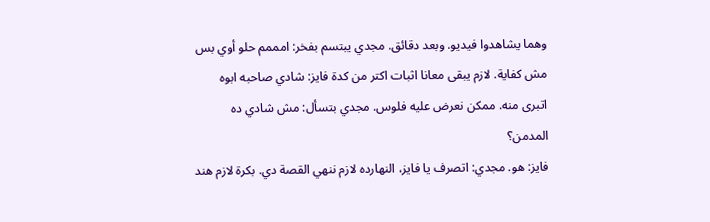وهما يشاهدوا فيديو. وبعد دقائق. مجدي يبتسم بفخر: امممم حلو أوي بس مش كفاية. لازم يبقى معانا اثبات اكتر من كدة فايز: شادي صاحبه ابوه اتبرى منه. ممكن نعرض عليه فلوس. مجدي بتسأل: مش شادي ده المدمن؟
فايز: هو. مجدي: اتصرف يا فايز، النهارده لازم ننهي القصة دي. بكرة لازم هند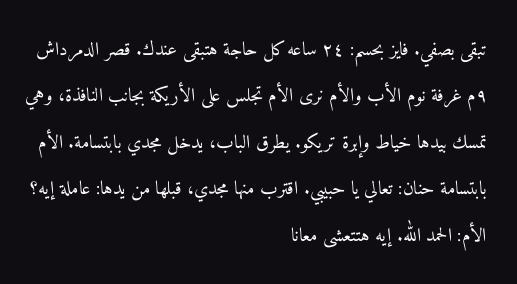تبقى بصفي. فايز بحسم: ٢٤ ساعه كل حاجة هتبقى عندك. قصر الدمرداش ٩م غرفة نوم الأب والأم نرى الأم تجلس على الأريكة بجانب النافذة، وهي تمسك بيدها خياط وإبرة تريكو. يطرق الباب، يدخل مجدي بابتسامة. الأم بابتسامة حنان: تعالي يا حبيبي. اقترب منها مجدي، قبلها من يدها: عاملة إيه؟ الأم: الحمد الله. إيه هتتعشى معانا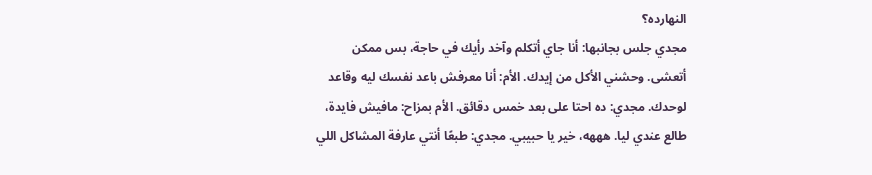النهارده؟
مجدي جلس بجانبها: أنا جاي أتكلم وآخد رأيك في حاجة، بس ممكن أتعشى. وحشني الأكل من إيدك. الأم: أنا معرفش باعد نفسك ليه وقاعد لوحدك. مجدي: ده احتا على بعد خمس دقائق. الأم بمزاح: مافيش فايدة، طالع عندي ليا. هههه، خير يا حبيبي. مجدي: طبعًا أنتي عارفة المشاكل اللي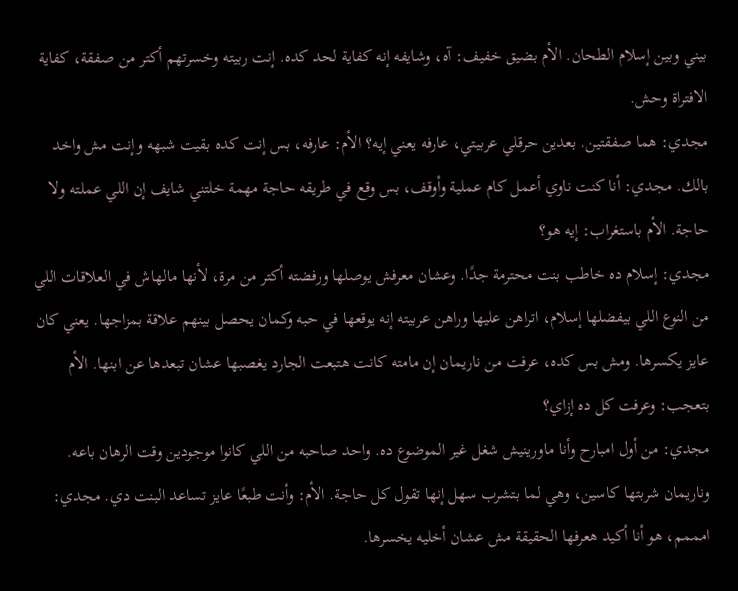بيني وبين إسلام الطحان. الأم بضيق خفيف: آه، وشايفه إنه كفاية لحد كده. إنت ربيته وخسرتهم أكتر من صفقة، كفاية الافتراة وحش.
مجدي: هما صفقتين. بعدين حرقلي عربيتي، عارفه يعني إيه؟ الأم: عارفه، بس إنت كده بقيت شبهه وإنت مش واخد بالك. مجدي: أنا كنت ناوي أعمل كام عملية وأوقف، بس وقع في طريقه حاجة مهمة خلتني شايف إن اللي عملته ولا حاجة. الأم باستغراب: إيه هو؟
مجدي: إسلام ده خاطب بنت محترمة جدًا. وعشان معرفش يوصلها ورفضته أكتر من مرة، لأنها مالهاش في العلاقات اللي من النوع اللي بيفضلها إسلام، اتراهن عليها وراهن عربيته إنه يوقعها في حبه وكمان يحصل بينهم علاقة بمزاجها. يعني كان عايز يكسرها. ومش بس كده، عرفت من ناريمان إن مامته كانت هتبعت الجارد يغصبها عشان تبعدها عن ابنها. الأم بتعجب: وعرفت كل ده إزاي؟
مجدي: من أول امبارح وأنا ماورينيش شغل غير الموضوع ده. واحد صاحبه من اللي كانوا موجودين وقت الرهان باعه. وناريمان شربتها كاسين، وهي لما بتشرب سهل إنها تقول كل حاجة. الأم: وأنت طبعًا عايز تساعد البنت دي. مجدي: امممم، هو أنا أكيد هعرفها الحقيقة مش عشان أخليه يخسرها.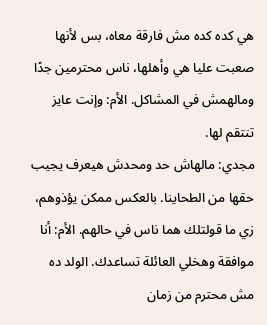هي كده كده مش فارقة معاه، بس لأنها صعبت عليا هي وأهلها، ناس محترمين جدًا ومالهمش في المشاكل. الأم: وإنت عايز تنتقم لها.
مجدي: مالهاش حد ومحدش هيعرف يجيب حقها من الطحاينا. بالعكس ممكن يؤذوهم، زي ما قولتلك هما ناس في حالهم. الأم: أنا موافقة وهخلي العائلة تساعدك. الولد ده مش محترم من زمان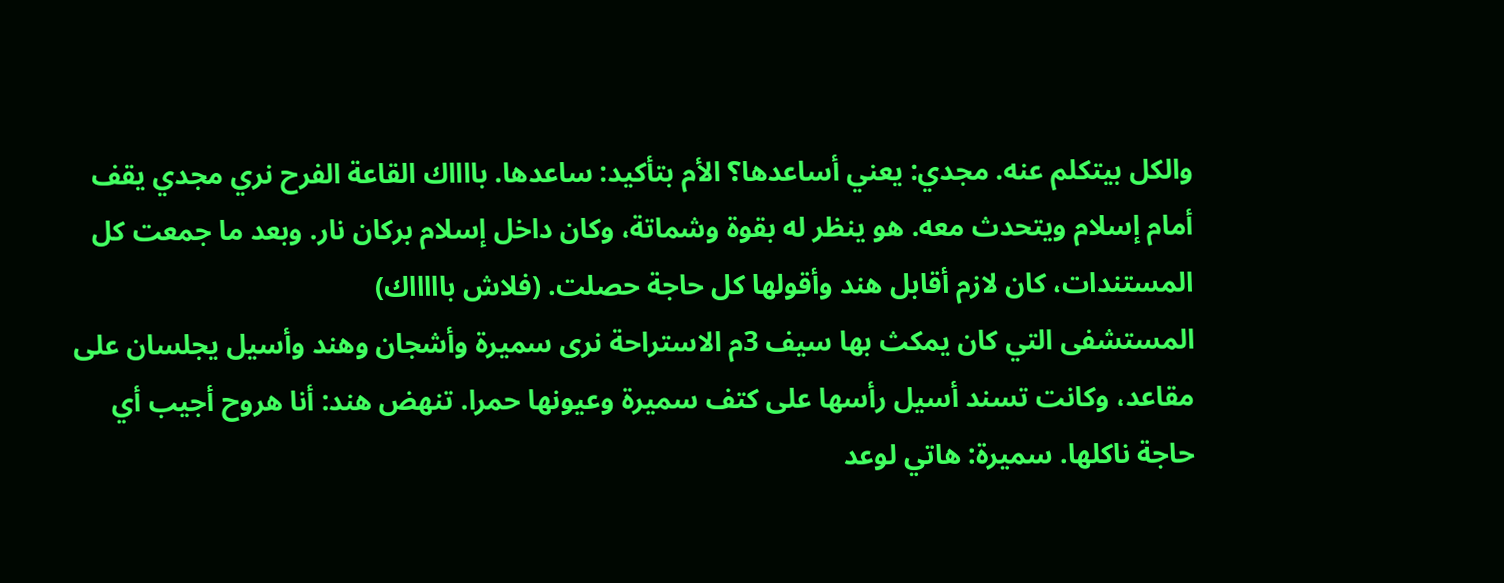والكل بيتكلم عنه. مجدي: يعني أساعدها؟ الأم بتأكيد: ساعدها. بااااك القاعة الفرح نري مجدي يقف أمام إسلام ويتحدث معه. هو ينظر له بقوة وشماتة، وكان داخل إسلام بركان نار. وبعد ما جمعت كل المستندات، كان لازم أقابل هند وأقولها كل حاجة حصلت. (فلاش باااااك)
المستشفى التي كان يمكث بها سيف 3م الاستراحة نرى سميرة وأشجان وهند وأسيل يجلسان على مقاعد، وكانت تسند أسيل رأسها على كتف سميرة وعيونها حمرا. تنهض هند: أنا هروح أجيب أي حاجة ناكلها. سميرة: هاتي لوعد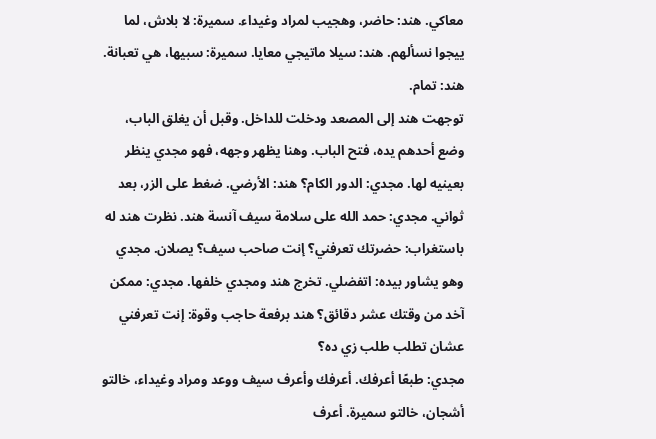معاكي. هند: حاضر، وهجيب لمراد وغيداء. سميرة: لا بلاش، لما ييجوا نسألهم. هند: سيلا ماتيجي معايا. سميرة: سبيها، هي تعبانة. هند: تمام.
توجهت هند إلى المصعد ودخلت للداخل. وقبل أن يغلق الباب، وضع أحدهم يده، فتح الباب. وهنا يظهر وجهه، فهو مجدي ينظر بعينيه لها. مجدي: الدور الكام؟ هند: الأرضي. ضغط على الزر، بعد ثواني. مجدي: حمد الله على سلامة سيف آنسة هند. نظرت هند له باستغراب: حضرتك تعرفني؟ إنت صاحب سيف؟ يصلان. مجدي وهو يشاور بيده: اتفضلي. تخرج هند ومجدي خلفها. مجدي: ممكن آخد من وقتك عشر دقائق؟ هند برفعة حاجب وقوة: إنت تعرفني عشان تطلب طلب زي ده؟
مجدي: طبعًا أعرفك. أعرفك وأعرف سيف ووعد ومراد وغيداء، خالتو أشجان، خالتو سميرة. أعرف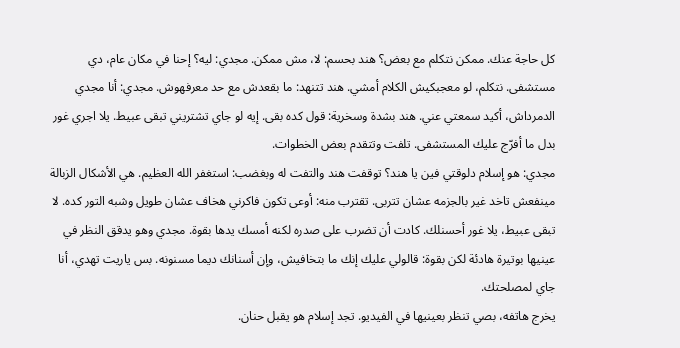كل حاجة عنك. ممكن نتكلم مع بعض؟ هند بحسم: لا، مش ممكن. مجدي: ليه؟ إحنا في مكان عام، دي مستشفى. نتكلم، لو معجبكيش الكلام أمشي. هند تتنهد: ما بقعدش مع حد معرفهوش. مجدي: أنا مجدي الدمرداش، أكيد سمعتي عني. هند بشدة وسخرية: قول كده بقى. إيه لو جاي تشتريني تبقى عبيط. يلا اجري غور بدل ما أفرّج عليك المستشفى. تلفت وتتقدم بعض الخطوات.
مجدي: هو إسلام دلوقتي فين يا هند؟ توقفت هند والتفت له وبغضب: استغفر الله العظيم. هي الأشكال الزبالة مينفعش تاخد غير بالجزمه عشان تتربى. تقترب منه: أوعى تكون فاكرني هخاف عشان طويل وشبه التور كده. لا تبقى عبيط، يلا غور أحسنلك. كادت أن تضرب على صدره لكنه أمسك يدها بقوة. مجدي وهو يدقق النظر في عينيها بوتيرة هادئة لكن بقوة: قالولي عليك إنك ما بتخافيش، وإن أسنانك ديما مسنونه. بس ياريت تهدي، أنا جاي لمصلحتك.
يخرج هاتفه، بصي تنظر بعينيها في الفيديو. تجد إسلام هو يقبل حنان.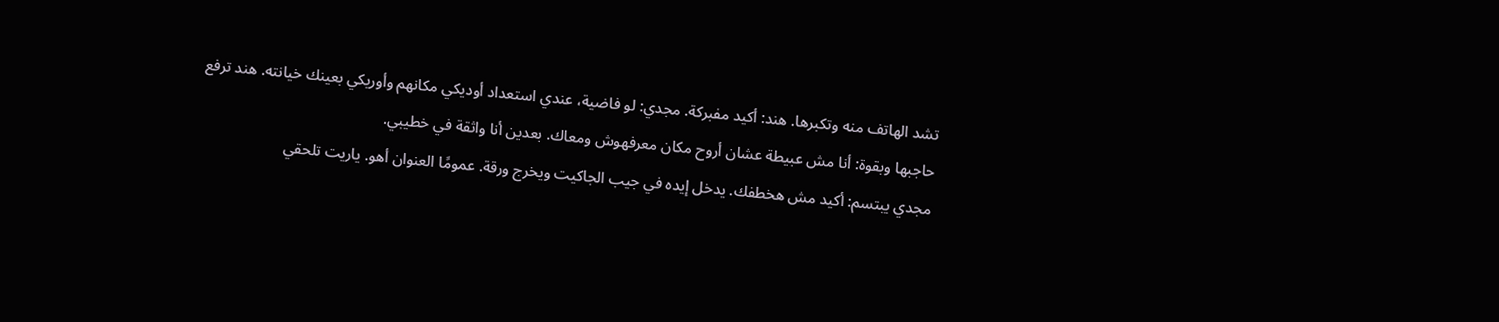تشد الهاتف منه وتكبرها. هند: أكيد مفبركة. مجدي: لو فاضية، عندي استعداد أوديكي مكانهم وأوريكي بعينك خيانته. هند ترفع حاجبها وبقوة: أنا مش عبيطة عشان أروح مكان معرفهوش ومعاك. بعدين أنا واثقة في خطيبي.
مجدي يبتسم: أكيد مش هخطفك. يدخل إيده في جيب الجاكيت ويخرج ورقة. عمومًا العنوان أهو. ياريت تلحقي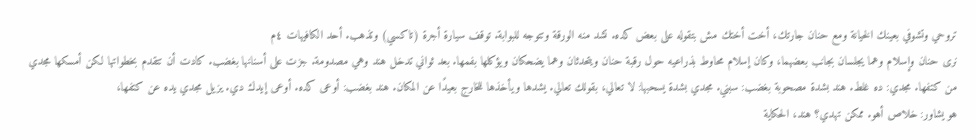تروحي وتشوفي بعينك الخيانة ومع حنان جارتك، أخت أختك مش بتقوله على بعض كده. تشد منه الورقة وتتوجه للبوابة. توقف سيارة أجرة (تاكسي) وتذهب. أحد الكافيهات ٤م
نرى حنان وإسلام وهما يجلسان بجانب بعضهما، وكان إسلام محاوط بذراعيه حول رقبة حنان ويتحدثان وهما يضحكان ويؤكلها بفمها. بعد ثواني تدخل هند وهي مصدومة. جزت على أسنانها بغضب. كادت أن تتقدم بخطواتها لكن أمسكها مجدي من كتفها. مجدي: ده غلط. هند بشدة مصحوبة بغضب: سبني. مجدي بشدة يسحبها: لا تعالي، بقولك تعالي. يشدها ويأخذها للخارج بعيدًا عن المكان. هند بغضب: أوعى كده. أوعى إيدك دي. يزيل مجدي يده عن كتفها،
هو يشاور: خلاص أهو. ممكن تهدي؟ هند، الحكاية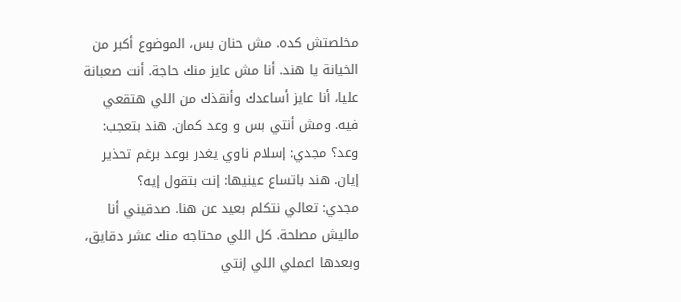مخلصتش كده. مش حنان بس، الموضوع أكبر من الخيانة يا هند. أنا مش عايز منك حاجة. أنت صعبانة عليا، أنا عايز أساعدك وأنقذك من اللي هتقعي فيه. ومش أنتي بس و وعد كمان. هند بتعجب: وعد؟ مجدي: إسلام ناوي يغدر بوعد برغم تحذير إيان. هند باتساع عينيها: إنت بتقول إيه؟
مجدي: تعالي نتكلم بعيد عن هنا. صدقيني أنا ماليش مصلحة. كل اللي محتاجه منك عشر دقايق، وبعدها اعملي اللي إنتي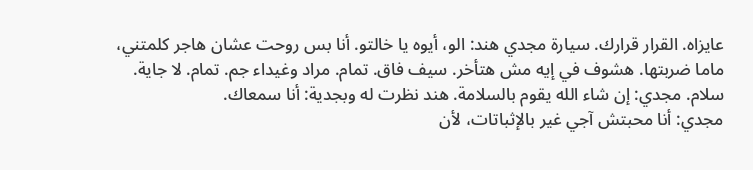عايزاه. القرار قرارك. سيارة مجدي هند: الو، أيوه يا خالتو. أنا بس روحت عشان هاجر كلمتني، ماما ضربتها. هشوف في إيه مش هتأخر. سيف فاق. تمام. مراد وغيداء جم. تمام. لا جاية. سلام. مجدي: إن شاء الله يقوم بالسلامة. هند نظرت له وبجدية: أنا سمعاك.
مجدي: أنا محبتش آجي غير بالإثباتات، لأن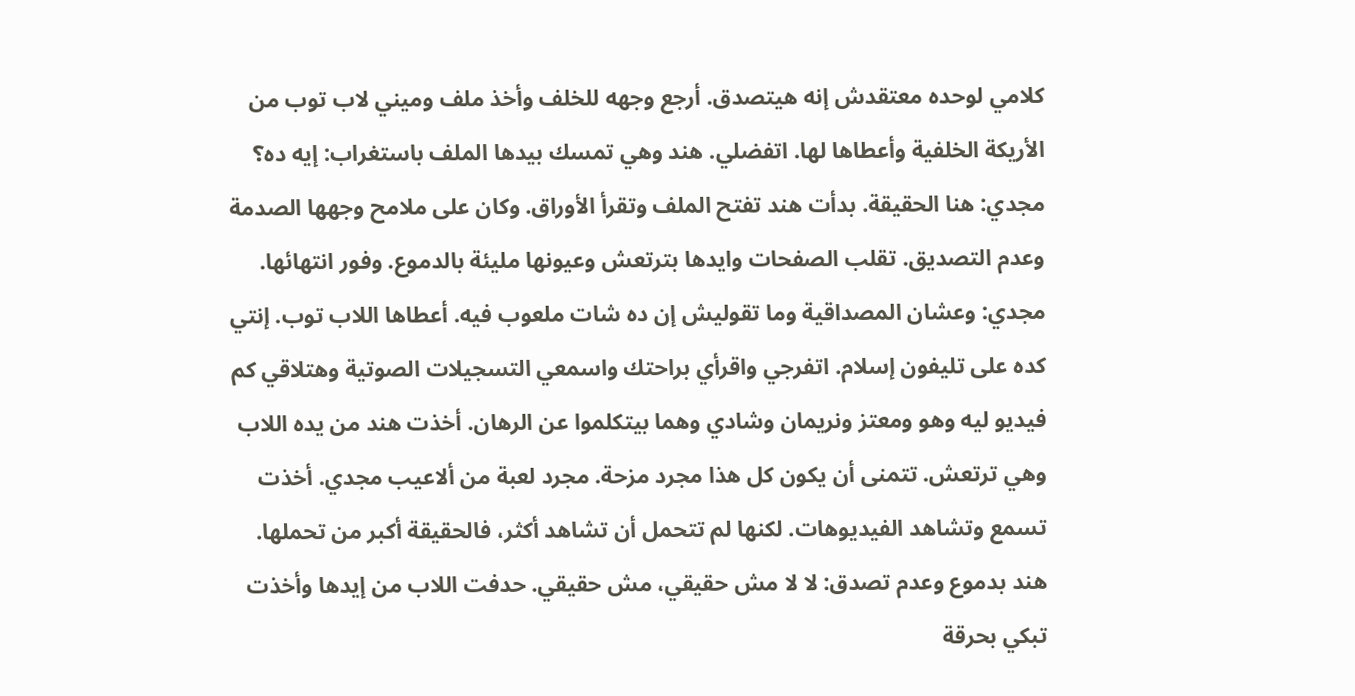كلامي لوحده معتقدش إنه هيتصدق. أرجع وجهه للخلف وأخذ ملف وميني لاب توب من الأريكة الخلفية وأعطاها لها. اتفضلي. هند وهي تمسك بيدها الملف باستغراب: إيه ده؟ مجدي: هنا الحقيقة. بدأت هند تفتح الملف وتقرأ الأوراق. وكان على ملامح وجهها الصدمة وعدم التصديق. تقلب الصفحات وايدها بترتعش وعيونها مليئة بالدموع. وفور انتهائها.
مجدي: وعشان المصداقية وما تقوليش إن ده شات ملعوب فيه. أعطاها اللاب توب. إنتي كده على تليفون إسلام. اتفرجي واقرأي براحتك واسمعي التسجيلات الصوتية وهتلاقي كم فيديو ليه وهو ومعتز ونريمان وشادي وهما بيتكلموا عن الرهان. أخذت هند من يده اللاب وهي ترتعش. تتمنى أن يكون كل هذا مجرد مزحة. مجرد لعبة من ألاعيب مجدي. أخذت تسمع وتشاهد الفيديوهات. لكنها لم تتحمل أن تشاهد أكثر، فالحقيقة أكبر من تحملها.
هند بدموع وعدم تصدق: لا لا مش حقيقي، مش حقيقي. حدفت اللاب من إيدها وأخذت تبكي بحرقة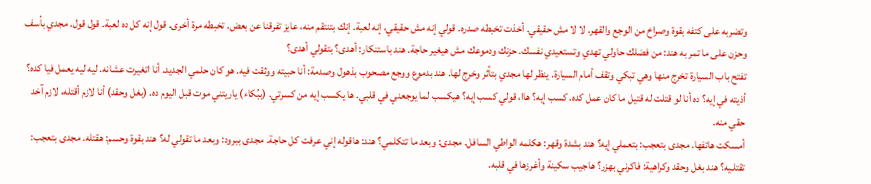وتضربه على كتفه بقوة وصراخ من الوجع والقهر. لا لا مش حقيقي. أخذت تخبطه صدره. قولي إنه مش حقيقي، إنه لعبة. إنك بتنتقم منه، عايز تفرقنا عن بعض. تخبطه مرة أخرى. قول إنه كل ده لعبة. قول قول. مجدي بأسف وحزن على ما تمر به هند: من فضلك حاولي تهدي وتستعيدي نفسك. حزنك ودموعك مش هيغير حاجة. هند باستنكار: أهدى؟ بتقولي أهدى؟
تفتح باب السيارة تخرج منها وهي تبكي وتقف أمام السيارة. ينظر لها مجدي بتأثر وخرج لها. هند بدموع ووجع مصحوب بذهول وصدمة: أنا حبيته ووثقت فيه. هو كان حلمي الجديد. أنا اتغيرت عشانه. ليه ليه يعمل فيا كده؟ أذيته في إيه؟ ده أنا لو قتلت له قتيل ما كان عمل كده. كسب إيه؟ هاا، قولي كسب إيه؟ هيكسب لما يوجعني في قلبي. ها يكسب إيه من كسرتي. (ببُكاء) ياريتني موت قبل اليوم ده. (بغل وحقد) أنا لازم أقتله، لازم آخد حقي منه.
أمسكت هاتفها. مجدى بتعجب: بتعملي إيه؟ هند بشدة وقهر: هكلمه الواطي السافل. مجدى: وبعد ما تتكلمي؟ هند: هاقوله إني عرفت كل حاجة. مجدى ببرود: وبعد ما تقولي له؟ هند بقوة وحسم: هقتله. مجدى بتعجب: تقتلـيه؟ هند بغل وحقد وكراهية: فاكرني بهزر؟ هاجيب سكينة وأغرزها في قلبه.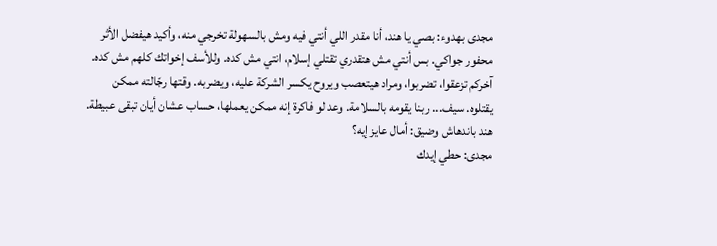مجدى بهدوء: بصي يا هند، أنا مقدر اللي أنتي فيه ومش بالسهولة تخرجي منه، وأكيد هيفضل الأثر محفور جواكي. بس أنتي مش هتقدري تقتلي إسلام، انتي مش كده. وللأسف إخواتك كلهم مش كده. آخركم تزعقوا، تضربوا، ومراد هيتعصب ويروح يكسر الشركة عليه، ويضربه. وقتها رجّالته ممكن يقتلوه. سيف... ربنا يقومه بالسلامة. وعد لو فاكرة إنه ممكن يعملها، حساب عشان أيان تبقى عبيطة. هند باندهاش وضيق: أمال عايز إيه؟
مجدى: حطي إيدك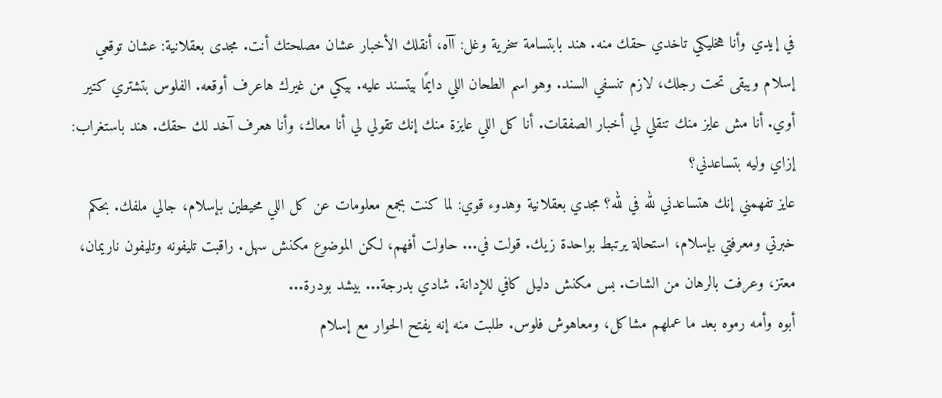في إيدي وأنا هخليكي تاخدي حقك منه. هند بابتسامة سخرية وغل: آآه، أنقلك الأخبار عشان مصلحتك أنت. مجدى بعقلانية: عشان توقعي إسلام ويبقى تحت رجلك، لازم تنسفي السند. وهو اسم الطحان اللي دايمًا بيتسند عليه. بيكي من غيرك هاعرف أوقعه. الفلوس بتشتري كتير أوي. أنا مش عايز منك تنقلي لي أخبار الصفقات. أنا كل اللي عايزة منك إنك تقولي لي أنا معاك، وأنا هعرف آخد لك حقك. هند باستغراب: إزاي وليه بتساعدني؟
عايز تفهمني إنك هتساعدني لله في لله؟ مجدي بعقلانية وهدوء قوي: لما كنت بجمع معلومات عن كل اللي محيطين بإسلام، جالي ملفك. بحكم خبرتي ومعرفتي بإسلام، استحالة يرتبط بواحدة زيك. قولت في... حاولت أفهم، لكن الموضوع مكنش سهل. راقبت تليفونه وتليفون ناريمان، معتز، وعرفت بالرهان من الشات. بس مكنش دليل كافي للإدانة. شادي بدرجة... بيشد بودرة...
أبوه وأمه رموه بعد ما عملهم مشاكل، ومعاهوش فلوس. طلبت منه إنه يفتح الحوار مع إسلام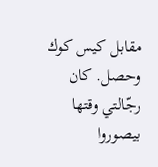مقابل كيس كوك وحصل. كان رجّالتي وقتها بيصوروا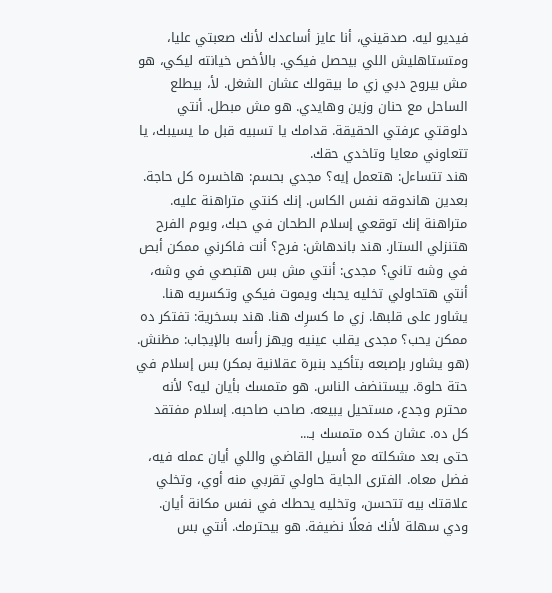فيديو ليه. صدقيني، أنا عايز أساعدك لأنك صعبتي عليا، ومتستاهليش اللي بيحصل فيكي. بالأخص خيانته ليكي، هو مش بيروح دبي زي ما بيقولك عشان الشغل. لأ، بيطلع الساحل مع حنان وزين وهايدي. هو مش مبطل. أنتي دلوقتي عرفتي الحقيقة. قدامك يا تسبيه قبل ما يسيبك، يا تتعاوني معايا وتاخدي حقك.
هند تتساءل: هتعمل إيه؟ مجدي بحسم: هاخسره كل حاجة. بعدين هاندوقه نفس الكاس. إنك كنتي متراهنة عليه. متراهنة إنك توقعي إسلام الطحان في حبك، ويوم الفرح هتنزلي الستار. هند باندهاش: فرح؟ أنت فاكرني ممكن أبص في وشه تاني؟ مجدى: أنتي مش بس هتبصي في وشه، أنتي هتحاولي تخليه يحبك ويموت فيكي وتكسريه هنا. يشاور على قلبها. زي ما كسرِك هنا. هند بسخرية: تفتكر ده ممكن يحب؟ مجدى يقلب عينيه ويهز رأسه بالإيجاب: مظنش.
(هو يشاور بإصبعه بتأكيد بنبرة عقلانية بمكر) بس إسلام في حتة حلوة. بيستنضف الناس. هو متمسك بأيان ليه؟ لأنه محترم وجدع، مستحيل يبيعه. صاحب صاحبه. إسلام مفتقد كل ده. عشان كده متمسك بـ...
حتى بعد مشكلته مع أسيل القاضي واللي أيان عمله فيه، فضل معاه. الفترى الجاية حاولي تقربي منه أوي، وتخلي علاقتك بيه تتحسن، وتخليه يحطك في نفس مكانة أيان. ودي سهلة لأنك فعلًا نضيفة. هو بيحترمك. أنتي بس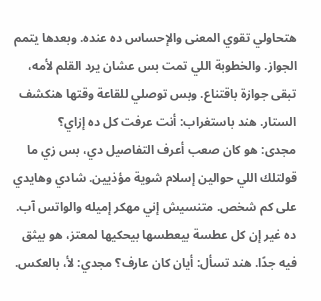هتحاولي تقوي المعنى والإحساس ده عنده. وبعدها يتمم الجواز. والخطوبة اللي تمت بس عشان يرد القلم لأمه، تبقى جوازة باقتناع. وبس توصلي للقاعة وقتها هنكشف الستار. هند باستغراب: أنت عرفت كل ده إزاي؟
مجدى: هو كان صعب أعرف التفاصيل دي، بس زي ما قولتلك اللي حوالين إسلام شوية مؤذيين. شادي وهايدي على كم شخص. متنسيش إني مهكر إميله والواتس آب. ده غير إن كل عطسة بيعطسها بيحكيها لمعتز، هو بيثق فيه جدًا. هند تسأل: أيان كان عارف؟ مجدي: لأ، بالعكس.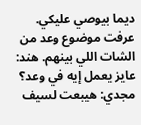ديما بيوصي عليكي. عرفت موضوع وعد من الشات اللي بينهم. هند: عايز يعمل إيه في وعد؟
مجدي: هيبعت لسيف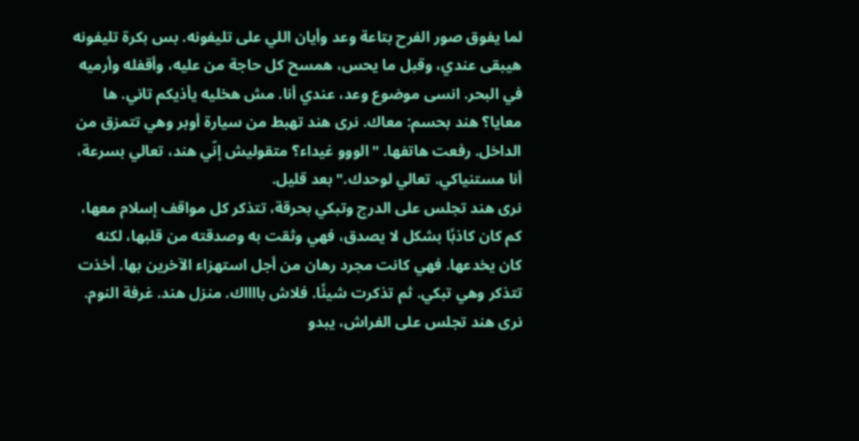لما يفوق صور الفرح بتاعة وعد وأيان اللي على تليفونه. بس بكرة تليفونه هيبقى عندي، وقبل ما يحس، همسح كل حاجة من عليه، وأقفله وأرميه في البحر. انسى موضوع وعد، عندي أنا. مش هخليه يأذيكم تاني. ها معايا؟ هند بحسم: معاك. نرى هند تهبط من سيارة أوبر وهي تتمزق من الداخل. رفعت هاتفها. "الووو غيداء؟ متقوليش إنّي هند، تعالي بسرعة، أنا مستنياكي. تعالي لوحدك." بعد قليل.
نرى هند تجلس على الدرج وتبكي بحرقة، تتذكر كل مواقف إسلام معها، كم كان كاذبًا بشكل لا يصدق، فهي وثقت به وصدقته من قلبها، لكنه كان يخدعها. فهي كانت مجرد رهان من أجل استهزاء الآخرين بها. أخذت تتذكر وهي تبكي. ثم تذكرت شيئًا. فلاش بااااك. منزل هند. غرفة النوم. نرى هند تجلس على الفراش، يبدو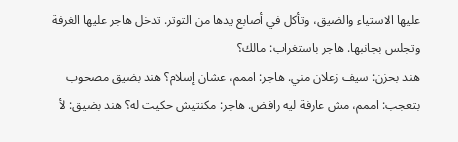عليها الاستياء والضيق، وتأكل في أصابع يدها من التوتر. تدخل هاجر عليها الغرفة وتجلس بجانبها. هاجر باستغراب: مالك؟
هند بحزن: سيف زعلان مني. هاجر: اممم، عشان إسلام؟ هند بضيق مصحوب بتعجب: اممم، مش عارفة ليه رافض. هاجر: مكنتيش حكيت له؟ هند بضيق: لأ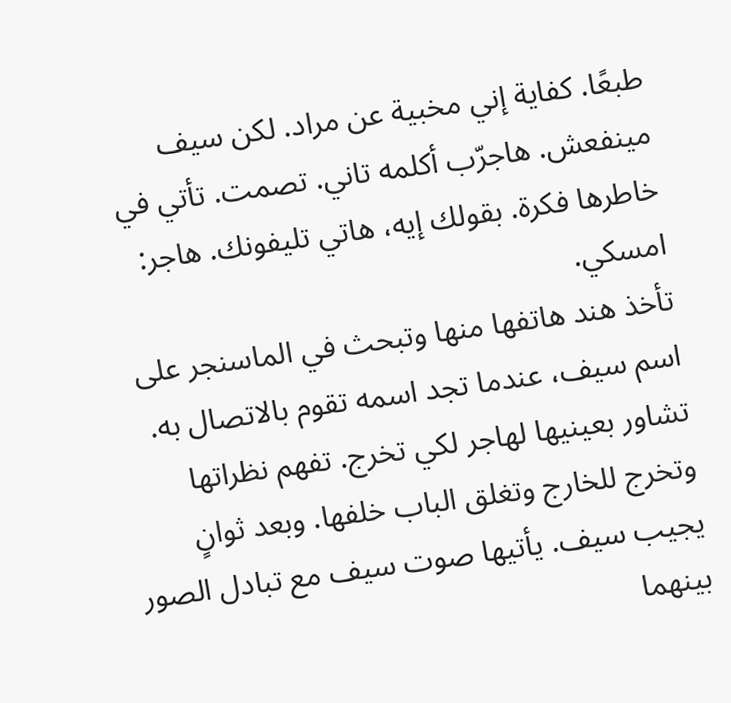طبعًا. كفاية إني مخبية عن مراد. لكن سيف مينفعش. هاجرّب أكلمه تاني. تصمت. تأتي في خاطرها فكرة. بقولك إيه، هاتي تليفونك. هاجر: امسكي.
تأخذ هند هاتفها منها وتبحث في الماسنجر على اسم سيف، عندما تجد اسمه تقوم بالاتصال به. تشاور بعينيها لهاجر لكي تخرج. تفهم نظراتها وتخرج للخارج وتغلق الباب خلفها. وبعد ثوانٍ يجيب سيف. يأتيها صوت سيف مع تبادل الصور بينهما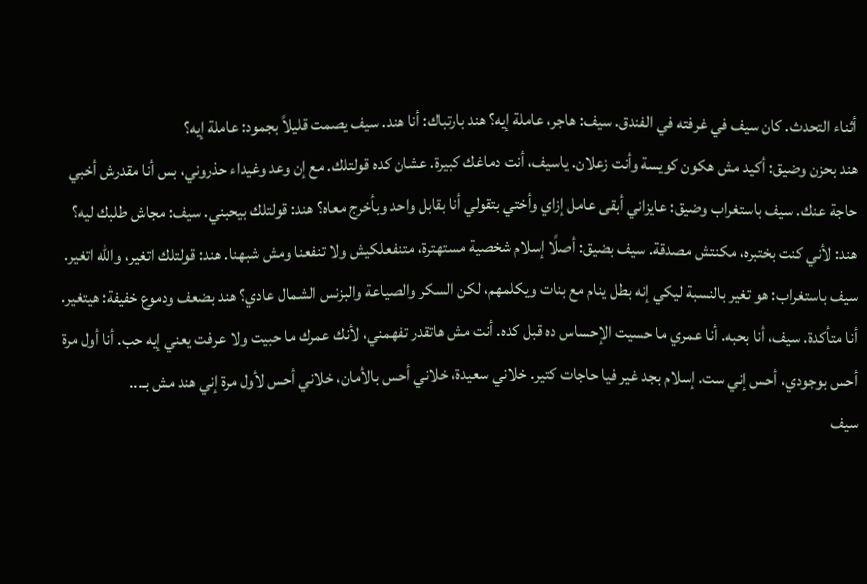أثناء التحدث. كان سيف في غرفته في الفندق. سيف: هاجر، عاملة إيه؟ هند بارتباك: أنا هند. سيف يصمت قليلاً بجمود: عاملة إيه؟
هند بحزن وضيق: أكيد مش هكون كويسة وأنت زعلان. ياسيف، أنت دماغك كبيرة. عشان كده قولتلك. مع إن وعد وغيداء حذروني، بس أنا مقدرش أخبي حاجة عنك. سيف باستغراب وضيق: عايزاني أبقى عامل إزاي وأختي بتقولي أنا بقابل واحد وبأخرج معاه؟ هند: قولتلك بيحبني. سيف: مجاش طلبك ليه؟ هند: لأني كنت بختبره، مكنتش مصدقة. سيف بضيق: أصلًا إسلام شخصية مستهترة، متنفعلكيش ولا تنفعنا ومش شبهنا. هند: قولتلك اتغير، والله اتغير.
سيف باستغراب: هو تغير بالنسبة ليكي إنه بطل ينام مع بنات ويكلمهم، لكن السكر والصياعة والبزنس الشمال عادي؟ هند بضعف ودموع خفيفة: هيتغير. أنا متأكدة. سيف، أنا بحبه. أنا عمري ما حسيت الإحساس ده قبل كده. أنت مش هاتقدر تفهمني، لأنك عمرك ما حبيت ولا عرفت يعني إيه حب. أنا أول مرة أحس بوجودي، أحس إني ست. إسلام بجد غير فيا حاجات كتير. خلاني سعيدة، خلاني أحس بالأمان، خلاني أحس لأول مرة إني هند مش بـ...
سيف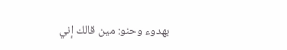بهدوء وحنو: مين قالك إني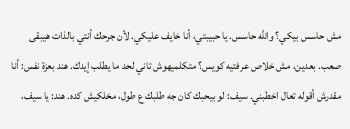مش حاسس بيكي؟ والله حاسس. يا حبيبتي، أنا خايف عليكي. لأن جرحك أنتي بالذات هيبقى صعب. بعدين، مش خلاص عرفتيه كويس؟ متكلميهوش تاني لحد ما يطلب إيدك. هند بعزة نفس: أنا مقدرش أقوله تعال اخطبني. سيف: لو بيحبك كان جه طلبك ع طول، مخلكيش كده. هند: يا سيف،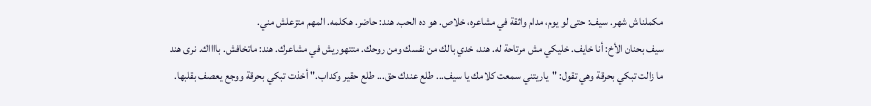مكملناش شهر. سيف: حتى لو يوم، مدام واثقة في مشاعره، خلاص. هو ده الحب. هند: حاضر. هكلمه. المهم متزعلش مني.
سيف بحنان الأخ: أنا خايف. خليكي مش مرتاحة له. هند، خدي بالك من نفسك ومن روحك. متتهوريش في مشاعرك. هند: ماتخافش. بااااك. نرى هند ما زالت تبكي بحرقة وهي تقول: "ياريتني سمعت كلامك يا سيف... طلع عندك حق... طلع حقير وكداب." أخذت تبكي بحرقة ووجع يعصف بقلبها.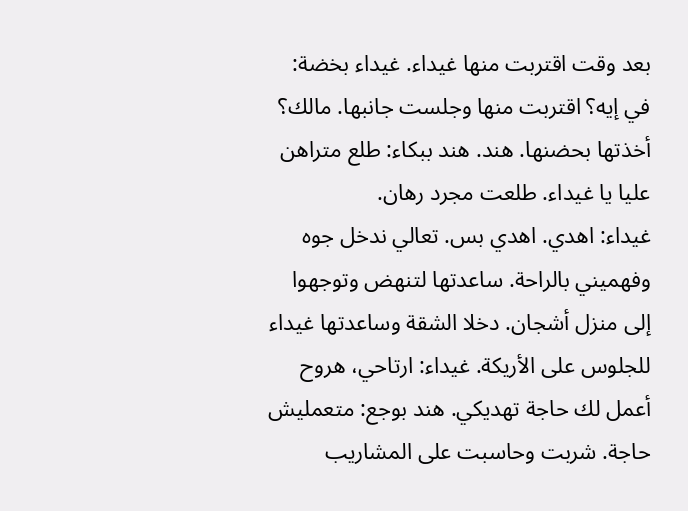بعد وقت اقتربت منها غيداء. غيداء بخضة: في إيه؟ اقتربت منها وجلست جانبها. مالك؟ أخذتها بحضنها. هند. هند ببكاء: طلع متراهن عليا يا غيداء. طلعت مجرد رهان.
غيداء: اهدي. اهدي بس. تعالي ندخل جوه وفهميني بالراحة. ساعدتها لتنهض وتوجهوا إلى منزل أشجان. دخلا الشقة وساعدتها غيداء للجلوس على الأريكة. غيداء: ارتاحي، هروح أعمل لك حاجة تهديكي. هند بوجع: متعمليش حاجة. شربت وحاسبت على المشاريب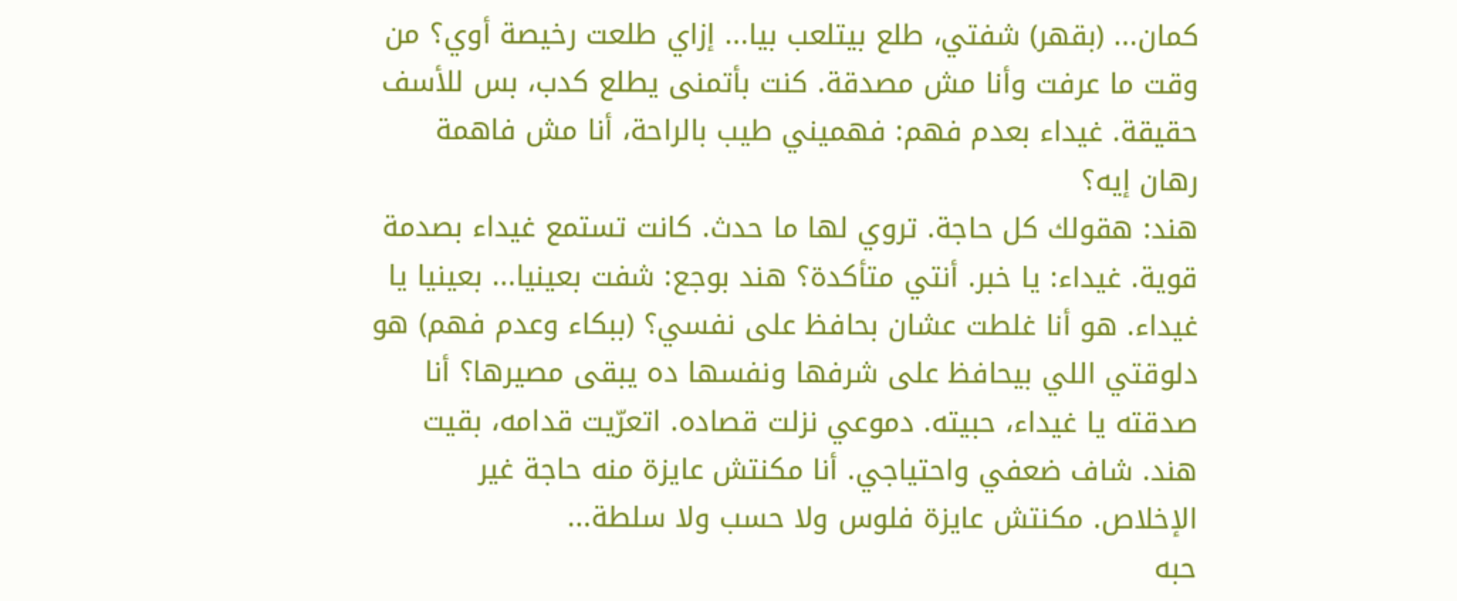كمان... (بقهر) شفتي، طلع بيتلعب بيا... إزاي طلعت رخيصة أوي؟ من وقت ما عرفت وأنا مش مصدقة. كنت بأتمنى يطلع كدب، بس للأسف حقيقة. غيداء بعدم فهم: فهميني طيب بالراحة، أنا مش فاهمة رهان إيه؟
هند: هقولك كل حاجة. تروي لها ما حدث. كانت تستمع غيداء بصدمة قوية. غيداء: يا خبر. أنتي متأكدة؟ هند بوجع: شفت بعينيا... بعينيا يا غيداء. هو أنا غلطت عشان بحافظ على نفسي؟ (ببكاء وعدم فهم) هو دلوقتي اللي بيحافظ على شرفها ونفسها ده يبقى مصيرها؟ أنا صدقته يا غيداء، حبيته. دموعي نزلت قصاده. اتعرّيت قدامه، بقيت هند. شاف ضعفي واحتياجي. أنا مكنتش عايزة منه حاجة غير الإخلاص. مكنتش عايزة فلوس ولا حسب ولا سلطة...
حبه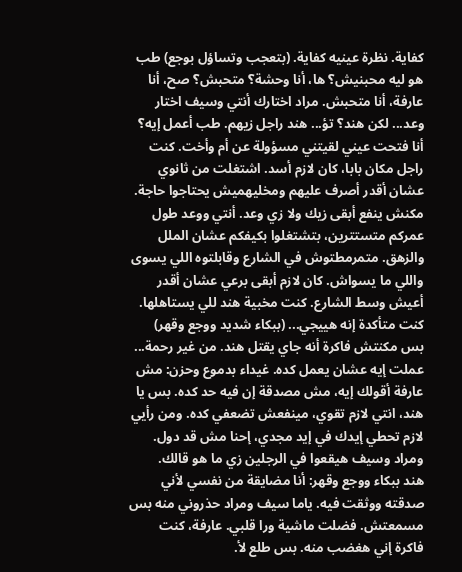كفاية. نظرة عينيه كفاية. (بتعجب وتساؤل بوجع) طب هو ليه محبنيش؟ ها، أنا وحشة؟ متحبش؟ صح، أنا عارفة، أنا متحبش. مراد اختارك أنتي وسيف اختار وعد... لكن هند؟ تؤ... هند راجل زيهم. طب أعمل إيه؟
أنا فتحت عيني لقيتني مسؤولة عن أم وأخت. كنت راجل مكان بابا، كان لازم أسد. اشتغلت من ثانوي عشان أقدر أصرف عليهم ومخليهميش يحتاجوا حاجة. مكنش ينفع أبقى زيك ولا زي وعد. أنتي ووعد طول عمركم متستترين، بتشتغلوا بكيفكم عشان الملل والزهق. متمرمطتوش في الشارع وقابلتوه اللي يسوى واللي ما يسواش. كان لازم أبقى برعي عشان أقدر أعيش وسط الشارع. كنت مخبية هند للي يستاهلها. كنت متأكدة إنه هييجي... (ببكاء شديد ووجع وقهر)
بس مكنتش فاكرة أنه جاي يقتل هند. من غير رحمة... عملت إيه عشان يعمل كده. غيداء بدموع وحزن: مش عارفة أقولك إيه، مش مصدقة إن فيه حد كده. بس يا هند، انتي لازم تقوي، مينفعش تضعفي كده. ومن رأيي لازم تحطي إيدك في إيد مجدي، إحنا مش قد دول. ومراد وسيف هيقعوا في الرجلين زي ما هو قالك.
هند ببكاء ووجع وقهر: أنا مضايقة من نفسي لأني صدقته ووثقت فيه. ياما سيف ومراد حذروني منه بس مسمعتش. فضلت ماشية ورا قلبي. عارفة، كنت فاكرة إني هغضب منه. بس طلع لأ.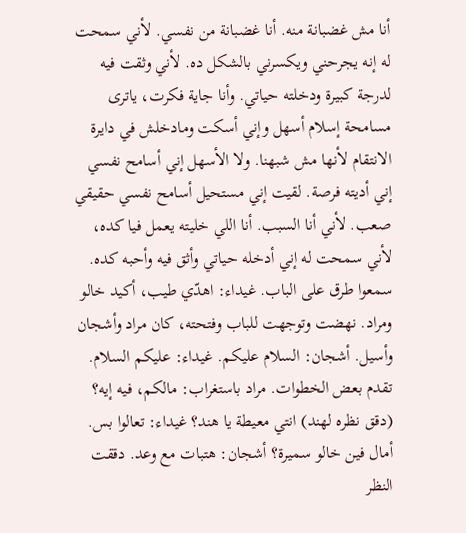أنا مش غضبانة منه. أنا غضبانة من نفسي. لأني سمحت له إنه يجرحني ويكسرني بالشكل ده. لأني وثقت فيه لدرجة كبيرة ودخلته حياتي. وأنا جاية فكرت، ياترى مسامحة إسلام أسهل وإني أسكت ومادخلش في دايرة الانتقام لأنها مش شبهنا. ولا الأسهل إني أسامح نفسي إني أديته فرصة. لقيت إني مستحيل أسامح نفسي حقيقي صعب. لأني أنا السبب. أنا اللي خليته يعمل فيا كده، لأني سمحت له إني أدخله حياتي وأثق فيه وأحبه كده.
سمعوا طرق على الباب. غيداء: اهدّي طيب، أكيد خالو ومراد. نهضت وتوجهت للباب وفتحته، كان مراد وأشجان وأسيل. أشجان: السلام عليكم. غيداء: عليكم السلام. تقدم بعض الخطوات. مراد باستغراب: مالكم، فيه إيه؟ (دقق نظره لهند) انتي معيطة يا هند؟ غيداء: تعالوا بس. أمال فين خالو سميرة؟ أشجان: هتبات مع وعد. دققت النظر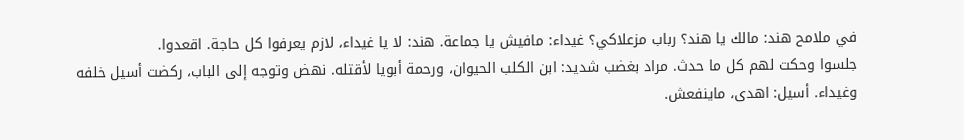في ملامح هند: مالك يا هند؟ رباب مزعلاكي؟ غيداء: مافيش يا جماعة. هند: لا يا غيداء، لازم يعرفوا كل حاجة. اقعدوا.
جلسوا وحكت لهم كل ما حدث. مراد بغضب شديد: ابن الكلب الحيوان، ورحمة أبويا لأقتله. نهض وتوجه إلى الباب، ركضت أسيل خلفه وغيداء. أسيل: اهدى، ماينفعش.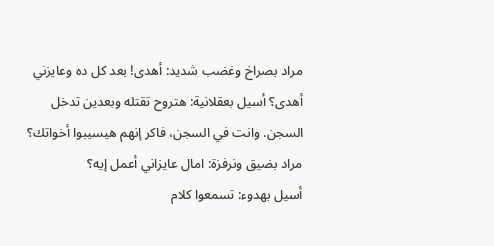مراد بصراخ وغضب شديد: أهدى! بعد كل ده وعايزني أهدى؟ أسيل بعقلانية: هتروح تقتله وبعدين تدخل السجن. وانت في السجن، فاكر إنهم هيسيبوا أخواتك؟ مراد بضيق ونرفزة: امال عايزاني أعمل إيه؟
أسيل بهدوء: تسمعوا كلام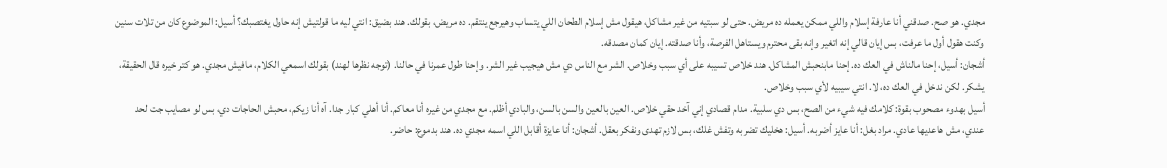مجدي. هو صح. صدقني أنا عارفة إسلام واللي ممكن يعمله ده مريض. حتى لو سبتيه من غير مشاكل، هيقول مش إسلام الطحان اللي يتساب وهيرجع ينتقم. ده مريض، بقولك. هند بضيق: انتي ليه ما قولتيش إنه حاول يغتصبك؟ أسيل: الموضوع كان من تلات سنين وكنت هقول أول ما عرفت، بس إيان قالي إنه اتغير وإنه بقى محترم ويستاهل الفرصة، وأنا صدقته. إيان كمان مصدقه.
أشجان: أسيل، إحنا مالناش في العك ده. إحنا مابنحبش المشاكل. هند خلاص تسيبه على أي سبب وخلاص. الشر مع الناس دي مش هيجيب غير الشر. وإحنا طول عمرنا في حالنا. (توجه نظرها لهند) بقولك اسمعي الكلام، مافيش مجدي. هو كتر خيره قال الحقيقة، يشكر. لكن ندخل في العك ده، لا. انتي سيبيه لأي سبب وخلاص.
أسيل بهدوء مصحوب بقوة: كلامك فيه شيء من الصح، بس دي سلبية. مدام قصادي إني آخد حقي خلاص. العين بالعين والسن بالسن، والبادي أظلم. مع مجدي من غيره أنا معاكم. أنا أهلي كبار جدا. آه أنا زيكم، محبش الحاجات دي، بس لو مصايب جت لحد عندي، مش هاعديها عادي. مراد بغل: أنا عايز أضربه. أسيل: هخليك تضربه وتفش غلك، بس لازم تهدى ونفكر بعقل. أشجان: أنا عايزة أقابل اللي اسمه مجدي ده. هند بدموع: حاضر.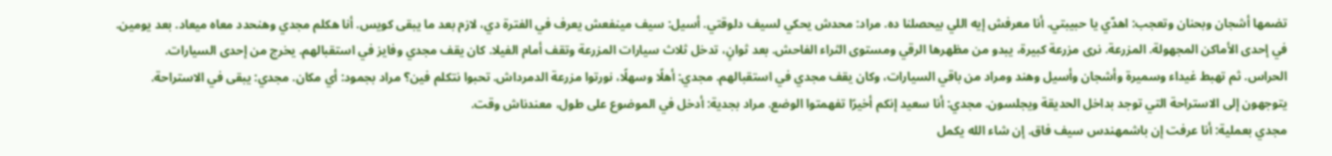تضمها أشجان وبحنان وتعجب: اهدّي يا حبيبتي. أنا معرفش إيه اللي بيحصلنا ده. مراد: محدش يحكي لسيف دلوقتي. أسيل: سيف مينفعش يعرف في الفترة دي، لازم بعد ما يبقى كويس. أنا هكلم مجدي وهنحدد معاه ميعاد. بعد يومين. في إحدى الأماكن المجهولة. المزرعة. نرى مزرعة كبيرة، يبدو من مظهرها الرقي ومستوى الثراء الفاحش. بعد ثوانٍ، تدخل ثلاث سيارات المزرعة وتقف أمام الفيلا. كان يقف مجدي وفايز في استقبالهم. يخرج من إحدى السيارات.
الحراس. ثم تهبط غيداء وسميرة وأشجان وأسيل وهند ومراد من باقي السيارات، وكان يقف مجدي في استقبالهم. مجدي: أهلًا وسهلًا، نورتوا مزرعة الدمرداش. تحبوا نتكلم فين؟ مراد بجمود: أي مكان. مجدي: يبقى في الاستراحة. يتوجهون إلى الاستراحة التي توجد بداخل الحديقة ويجلسون. مجدي: أنا سعيد إنكم أخيرًا تفهمتوا الوضع. مراد بجدية: أدخل في الموضوع على طول، معندناش وقت.
مجدي بعملية: أنا عرفت إن باشمهندس سيف فاق. إن شاء الله يكمل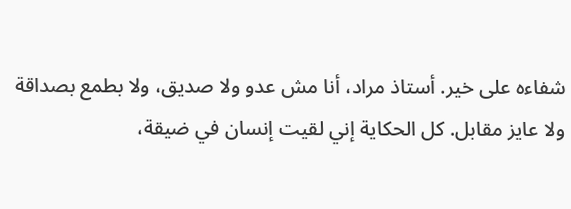شفاءه على خير. أستاذ مراد، أنا مش عدو ولا صديق، ولا بطمع بصداقة ولا عايز مقابل. كل الحكاية إني لقيت إنسان في ضيقة،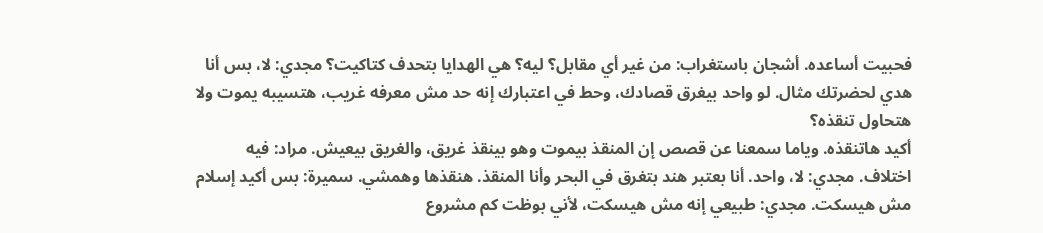فحبيت أساعده. أشجان باستغراب: من غير أي مقابل؟ ليه؟ هي الهدايا بتحدف كتاكيت؟ مجدي: لا، بس أنا هدي لحضرتك مثال. لو واحد بيغرق قصادك، وحط في اعتبارك إنه حد مش معرفه غريب، هتسيبه يموت ولا هتحاول تنقذه؟
أكيد هاتنقذه. وياما سمعنا عن قصص إن المنقذ بيموت وهو بينقذ غريق، والغريق بيعيش. مراد: فيه اختلاف. مجدي: لا، واحد. أنا بعتبر هند بتغرق في البحر وأنا المنقذ. هنقذها وهمشي. سميرة: بس أكيد إسلام مش هيسكت. مجدي: طبيعي إنه مش هيسكت، لأني بوظت كم مشروع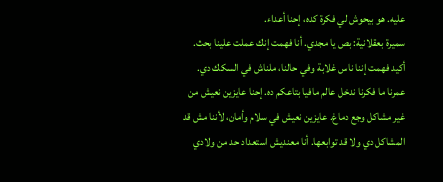عليه. هو بيحوش لي فكرة كده، إحنا أعداء.
سميرة بعقلانية: بص يا مجدي. أنا فهمت إنك عملت علينا بحث. أكيد فهمت إننا ناس غلابة وفي حالنا، ملناش في السكك دي. عمرنا ما فكرنا ندخل عالم مافيا بتاعكم ده. إحنا عايزين نعيش من غير مشاكل وجع دماغ. عايزين نعيش في سلام وأمان، لأننا مش قد المشاكل دي ولا قد توابعها. أنا معنديش استعداد حد من ولادي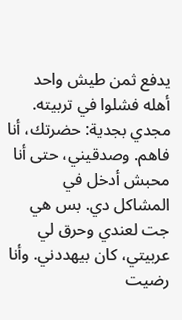يدفع ثمن طيش واحد أهله فشلوا في تربيته.
مجدي بجدية: حضرتك، أنا فاهم. وصدقيني، حتى أنا محبش أدخل في المشاكل دي. بس هي جت لعندي وحرق لي عربيتي، كان بيهددني. وأنا رضيت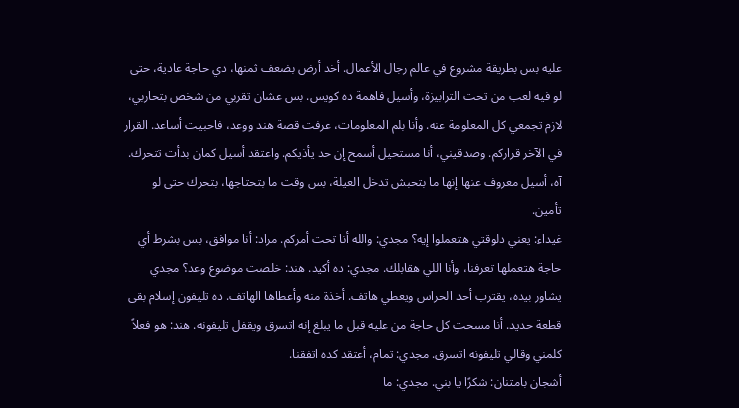عليه بس بطريقة مشروع في عالم رجال الأعمال. أخد أرض بضعف ثمنها، دي حاجة عادية، حتى لو فيه لعب من تحت الترابيزة، وأسيل فاهمة ده كويس. بس عشان تقربي من شخص بتحاربي، لازم تجمعي كل المعلومة عنه. وأنا بلم المعلومات، عرفت قصة هند ووعد، فاحبيت أساعد. القرار في الآخر قراركم. وصدقيني، أنا مستحيل أسمح إن حد يأذيكم. واعتقد أسيل كمان بدأت تتحرك. آه، أسيل معروف عنها إنها ما بتحبش تدخل العيلة، بس وقت ما بتحتاجها، بتحرك حتى لو تأمين.
غيداء: يعني دلوقتي هتعملوا إيه؟ مجدي: والله أنا تحت أمركم. مراد: أنا موافق، بس بشرط أي حاجة هتعملها تعرفنا، وأنا اللي هقابلك. مجدي: ده أكيد. هند: خلصت موضوع وعد؟ مجدي يشاور بيده، يقترب أحد الحراس ويعطي هاتف. أخذة منه وأعطاها الهاتف. ده تليفون إسلام بقى قطعة حديد. أنا مسحت كل حاجة من عليه قبل ما يبلغ إنه اتسرق ويقفل تليفونه. هند: هو فعلاً كلمني وقالي تليفونه اتسرق. مجدي: تمام، أعتقد كده اتفقنا.
أشجان بامتنان: شكرًا يا بني. مجدي: ما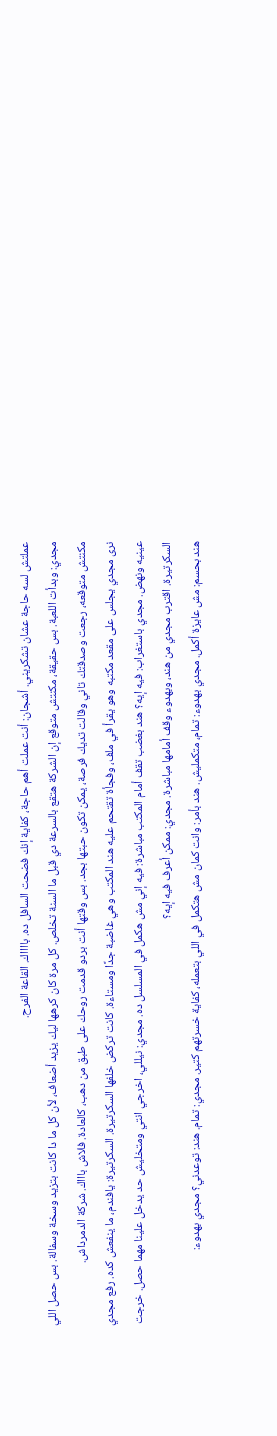عملتش لسه حاجة عشان تشكريني. أشجان: أنت عملت أهم حاجة، كفاية إنك فضحت السافل ده. بااااك. القاعة الفرح.
مجدي: وبدأت اللعبة. بس حقيقة، مكنتش متوقع إن الشركة هتقع بالسرعة دي قبل ما السنة تخلص. كل مرة كان كرهها ليك يزيد أضعاف، لأن كل ما دا كانت بتزيد وسخة وسفالة. بس حصل اللي مكنتش متوقعه، رجعت وصدقتك تاني وقالت تديك فرصة، يمكن تكون حبتها بجد. بس وقتها أنت بردو قدمت روحك على طبق من دهب، كالعادة. فلاش باااك. شركة الدمرداش.
نرى مجدي يجلس على مقعد مكتبه وهو يقرأ في ملف، وفجأة تقتحم عليه هند المكتب وهي غاضبة جدًا ومستاءة. كانت تركض خلفها السكرتيرة. السكرتيرة: يافندم، ما ينفعش كده. رفع مجدي عينيه ونهض. مجدي باستغراب: فيه إيه؟ هند بغضب تقف أمام المكتب مباشرة: فيه إني مش هكمل في المسلسل ده. مجدي: نيللي، اخرجي انتي ومتخليش حد يدخل علينا مهما حصل. خرجت السكرتيرة. اقترب مجدي من هند، وبهدوء وقف أمامها مباشرة. مجدي: ممكن أعرف فيه إيه؟
هند بحسم: مش عايزة أكمل. مجدي بهدوء: تمام، متكمليش. هند بأمر: وانت كمان مش هتكمل في اللي بتعمله، كفاية خسرتهم كتير. مجدي: تمام. هند: توعدني؟ مجدي بهدوء: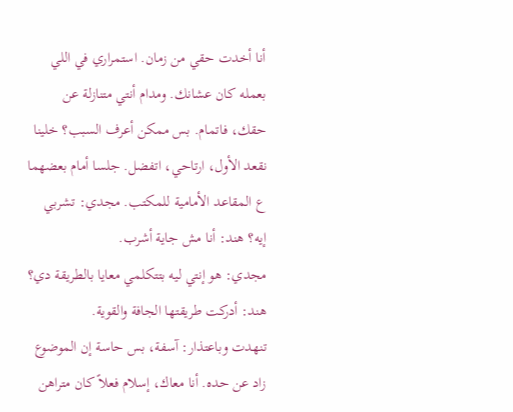أنا أخدت حقي من زمان. استمراري في اللي بعمله كان عشانك. ومدام أنتي متنازلة عن حقك، فاتمام. بس ممكن أعرف السبب؟ خلينا نقعد الأول، ارتاحي، اتفضل. جلسا أمام بعضهما ع المقاعد الأمامية للمكتب. مجدي: تشربي إيه؟ هند: أنا مش جاية أشرب.
مجدي: هو إنتي ليه بتتكلمي معايا بالطريقة دي؟ هند: أدركت طريقتها الجافة والقوية.
تنهدت وباعتذار: آسفة، بس حاسة إن الموضوع زاد عن حده. أنا معاك، إسلام فعلاً كان متراهن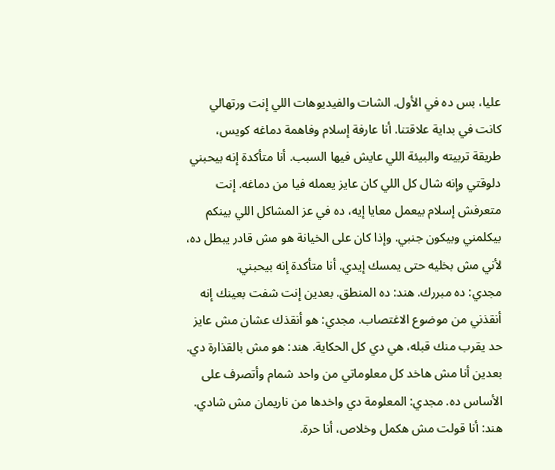عليا، بس ده في الأول. الشات والفيديوهات اللي إنت ورتهالي كانت في بداية علاقتنا. أنا عارفة إسلام وفاهمة دماغه كويس، طريقة تربيته والبيئة اللي عايش فيها السبب. أنا متأكدة إنه بيحبني دلوقتي وإنه شال كل اللي كان عايز يعمله فيا من دماغه. إنت متعرفش إسلام بيعمل معايا إيه، ده في عز المشاكل اللي بينكم بيكلمني وبيكون جنبي. وإذا كان على الخيانة هو مش قادر يبطل ده، لأني مش بخليه حتى يمسك إيدي. أنا متأكدة إنه بيحبني.
مجدي: ده مبررك. هند: ده المنطق. بعدين إنت شفت بعينك إنه أنقذني من موضوع الاغتصاب. مجدي: هو أنقذك عشان مش عايز حد يقرب منك قبله، هي دي كل الحكاية. هند: هو مش بالقذارة دي. بعدين أنا مش هاخد كل معلوماتي من واحد شمام وأتصرف على الأساس ده. مجدي: المعلومة دي واخدها من ناريمان مش شادي. هند: أنا قولت مش هكمل وخلاص، أنا حرة.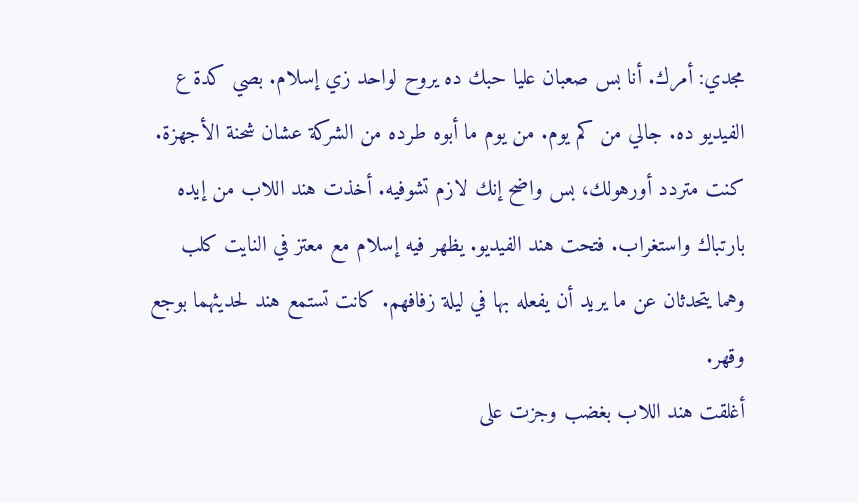مجدي: أمرك. أنا بس صعبان عليا حبك ده يروح لواحد زي إسلام. بصي كدة ع الفيديو ده. جالي من كم يوم. من يوم ما أبوه طرده من الشركة عشان شحنة الأجهزة. كنت متردد أورهولك، بس واضح إنك لازم تشوفيه. أخذت هند اللاب من إيده بارتباك واستغراب. فتحت هند الفيديو. يظهر فيه إسلام مع معتز في النايت كلب وهما يتحدثان عن ما يريد أن يفعله بها في ليلة زفافهم. كانت تستمع هند لحديثهما بوجع وقهر.
أغلقت هند اللاب بغضب وجزت على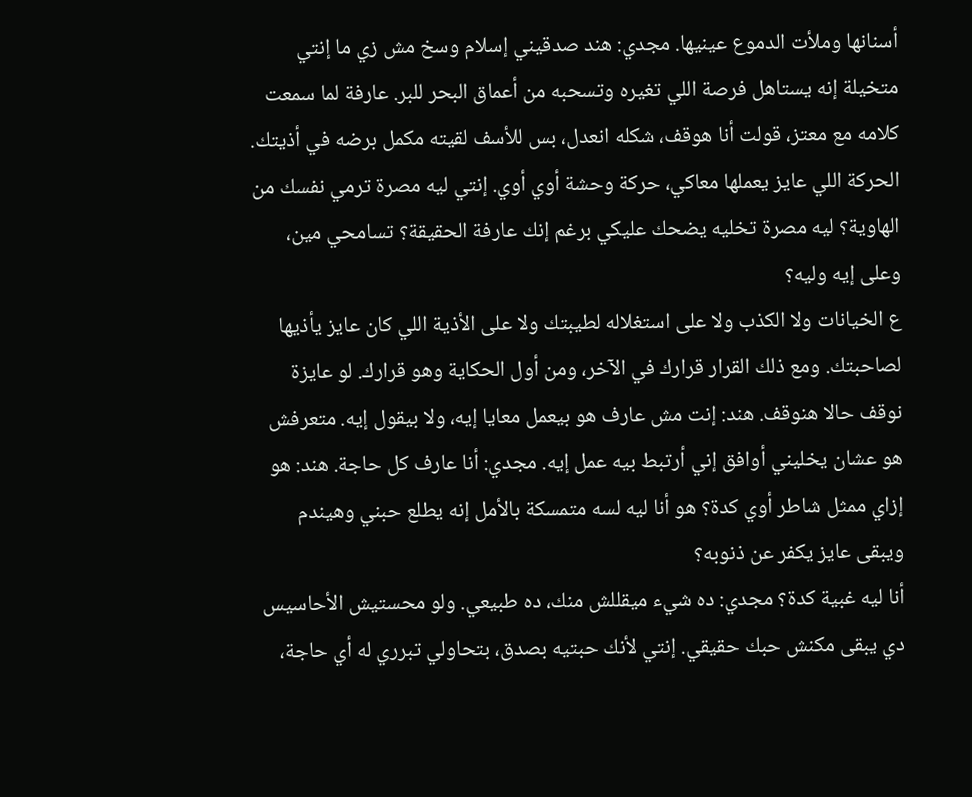أسنانها وملأت الدموع عينيها. مجدي: هند صدقيني إسلام وسخ مش زي ما إنتي متخيلة إنه يستاهل فرصة اللي تغيره وتسحبه من أعماق البحر للبر. عارفة لما سمعت كلامه مع معتز، قولت أنا هوقف، شكله انعدل، بس للأسف لقيته مكمل برضه في أذيتك. الحركة اللي عايز يعملها معاكي، حركة وحشة أوي أوي. إنتي ليه مصرة ترمي نفسك من الهاوية؟ ليه مصرة تخليه يضحك عليكي برغم إنك عارفة الحقيقة؟ تسامحي مين، وعلى إيه وليه؟
ع الخيانات ولا الكذب ولا على استغلاله لطيبتك ولا على الأذية اللي كان عايز يأذيها لصاحبتك. ومع ذلك القرار قرارك في الآخر، ومن أول الحكاية وهو قرارك. لو عايزة نوقف حالا هنوقف. هند: إنت مش عارف هو بيعمل معايا إيه، ولا بيقول إيه. متعرفش هو عشان يخليني أوافق إني أرتبط بيه عمل إيه. مجدي: أنا عارف كل حاجة. هند: هو إزاي ممثل شاطر أوي كدة؟ هو أنا ليه لسه متمسكة بالأمل إنه يطلع حبني وهيندم ويبقى عايز يكفر عن ذنوبه؟
أنا ليه غبية كدة؟ مجدي: ده شيء ميقللش منك، ده طبيعي. ولو محستيش الأحاسيس دي يبقى مكنش حبك حقيقي. إنتي لأنك حبتيه بصدق، بتحاولي تبرري له أي حاجة،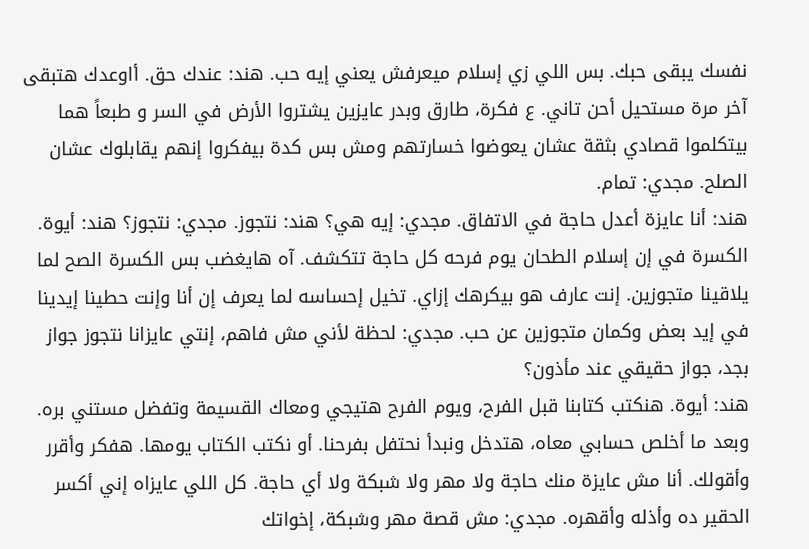نفسك يبقى حبك. بس اللي زي إسلام ميعرفش يعني إيه حب. هند: عندك حق. أاوعدك هتبقى آخر مرة مستحيل أحن تاني. ع فكرة، طارق وبدر عايزين يشتروا الأرض في السر و طبعاً هما بيتكلموا قصادي بثقة عشان يعوضوا خسارتهم ومش بس كدة بيفكروا إنهم يقابلوك عشان الصلح. مجدي: تمام.
هند: أنا عايزة أعدل حاجة في الاتفاق. مجدي: إيه هي؟ هند: نتجوز. مجدي: نتجوز؟ هند: أيوة. الكسرة في إن إسلام الطحان يوم فرحه كل حاجة تتكشف. آه هايغضب بس الكسرة الصح لما يلاقينا متجوزين. إنت عارف هو بيكرهك إزاي. تخيل إحساسه لما يعرف إن أنا وإنت حطينا إيدينا في إيد بعض وكمان متجوزين عن حب. مجدي: لحظة لأني مش فاهم، إنتي عايزانا نتجوز جواز بجد، جواز حقيقي عند مأذون؟
هند: أيوة. هنكتب كتابنا قبل الفرح، ويوم الفرح هتيجي ومعاك القسيمة وتفضل مستني بره. وبعد ما أخلص حسابي معاه، هتدخل ونبدأ نحتفل بفرحنا. أو نكتب الكتاب يومها. هفكر وأقرر وأقولك. أنا مش عايزة منك حاجة ولا مهر ولا شبكة ولا أي حاجة. كل اللي عايزاه إني أكسر الحقير ده وأذله وأقهره. مجدي: مش قصة مهر وشبكة، إخواتك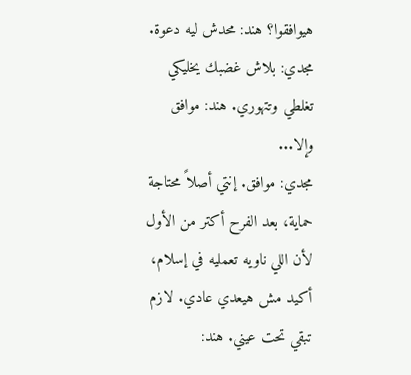هيوافقوا؟ هند: محدش ليه دعوة. مجدي: بلاش غضبك يخليكي تغلطي وتتهوري. هند: موافق وإلا...
مجدي: موافق. إنتي أصلاً محتاجة حماية، بعد الفرح أكتر من الأول لأن اللي ناويه تعمليه في إسلام، أكيد مش هيعدي عادي. لازم تبقي تحت عيني. هند: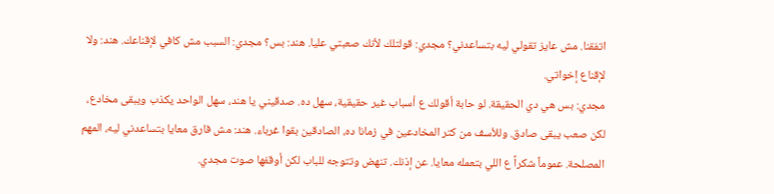اتفقنا. مش عايز تقولي ليه بتساعدني؟ مجدي: قولتلك لأنك صعبتي عليا. هند: بس؟ مجدي: السبب مش كافي لإقناعك. هند: ولا لإقناع إخواتي.
مجدي: بس هي دي الحقيقة. لو حابة أقولك ع أسباب غير حقيقية، سهل ده. صدقيني يا هند، سهل الواحد يكذب ويبقى مخادع، لكن صعب يبقى صادق. وللأسف من كتر المخادعين في زمانا ده، الصادقين بقوا غرباء. هند: مش فارق معايا بتساعدني ليه، المهم المصلحة. عموماً شكراً ع اللي بتعمله معايا. عن إذنك. تنهض وتتوجه للباب لكن أوقفها صوت مجدي.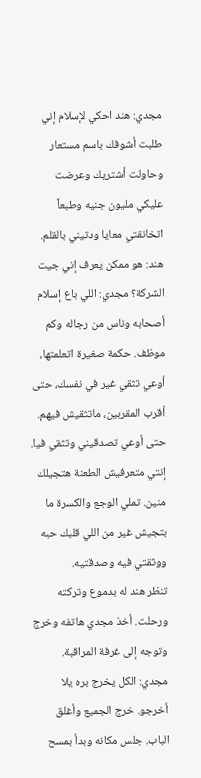مجدي: هند احكي لإسلام إني طلبت أشوفك باسم مستعار وحاولت أشتريك وعرضت عليكي مليون جنيه وطبعاً اتخانقتي معايا ودتيني بالقلم. هند: هو ممكن يعرف إني جيت الشركة؟ مجدي: اللي باع إسلام أصحابه وناس من رجاله وكم موظف. حكمة صغيرة اتعلمتها، أوعي تثقي غير في نفسك، حتى أقرب المقربين، ماتثقيش فيهم. حتى أوعي تصدقيني وتثقي فيا. إنتي متعرفيش الطعنة هتجيلك منين. تملي الوجع والكسرة ما بتجيش غير من اللي قلبك حبه ووثقتي فيه وصدقتيه.
تنظر هند له بدموع وتركته ورحلت. أخذ مجدي هاتفه وخرج وتوجه إلى غرفة المراقبة. مجدي: الكل يخرج بره يلا أخرجو. خرج الجميع وأغلق الباب. جلس مكانه وبدأ بمسح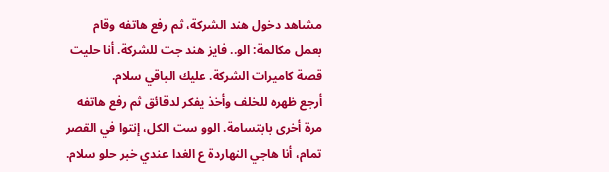مشاهد دخول هند الشركة، ثم رفع هاتفه وقام بعمل مكالمة: الو.. فايز هند جت للشركة. أنا حليت قصة كاميرات الشركة. عليك الباقي سلام.
أرجع ظهره للخلف وأخذ يفكر لدقائق ثم رفع هاتفه مرة أخرى بابتسامة. الوو ست الكل، إنتوا في القصر تمام، أنا هاجي النهاردة ع الغدا عندي خبر حلو سلام.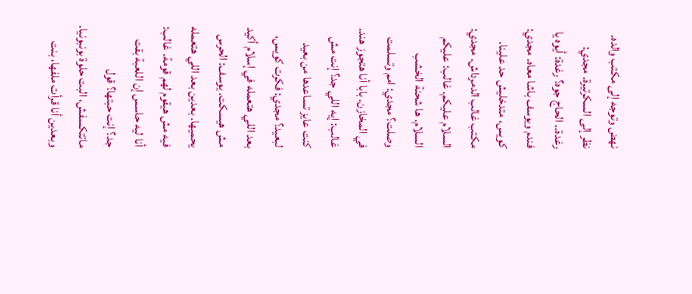نهض وتوجه إلى مكتب والده. نظر إلى السكرتيرة. مجدي: رغدة.. الحاج جوه؟ رغدة: أيوه يا فندم ويوسف باشا معاه. مجدي: كويس، متدخليش حد علينا. مكتب غالب الدمرداش. مجدي: السلام عليكم. غالب: عليكم السلام. ها شحنة الخشب وصلت؟ مجدي: امم وتسلمت في المخازن. بابا أنا هتجوز هند.
غالب: إيه اللي جد؟ إنت مش كنت عايز تساعدها من بعيد لبعيد؟ مجدي: فكرت كويس، بعد اللي هتعمله في إسلام أكيد مش هيسكت. يوسف: الحرس يحميها. بعدين بعد اللي هتعمله فيه مش هيقوم لهم قومة. غالب: أنا ليه حاسس إن اللعبة بقت جد؟ إنت حبتها؟ قول ماتتكسفش، البت حلوة بونبونيا. وبعدين أنا قرأت ملفها، بنت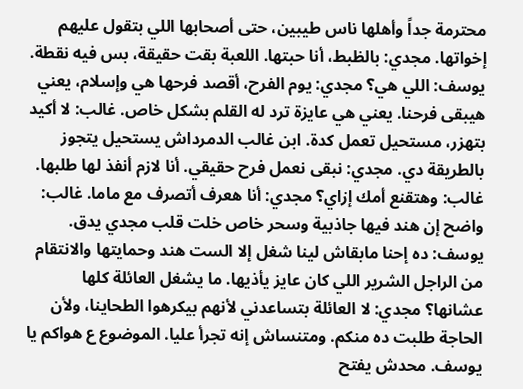محترمة جداً وأهلها ناس طيبين، حتى أصحابها اللي بتقول عليهم إخواتها. مجدي: بالظبط، أنا حبتها. اللعبة بقت حقيقة، بس فيه نقطة.
يوسف: اللي هي؟ مجدي: يوم الفرح، أقصد فرحها هي وإسلام، يعني هيبقى فرحنا. يعني هي عايزة ترد له القلم بشكل خاص. غالب: لا أكيد بتهزر، مستحيل تعمل كدة. ابن غالب الدمرداش يستحيل يتجوز بالطريقة دي. مجدي: نبقى نعمل فرح حقيقي. أنا لازم أنفذ لها طلبها. غالب: وهتقنع أمك إزاي؟ مجدي: أنا هعرف أتصرف مع ماما. غالب: واضح إن هند فيها جاذبية وسحر خاص خلت قلب مجدي يدق.
يوسف: ده إحنا مابقاش لينا شغل إلا الست هند وحمايتها والانتقام من الراجل الشرير اللي كان عايز يأذيها. ما يشغل العائلة كلها عشانها؟ مجدي: لا العائلة بتساعدني لأنهم بيكرهوا الطحاينا، ولأن الحاجة طلبت ده منكم. ومتنساش إنه تجرأ عليا. الموضوع ع هواكم يا يوسف. محدش يفتح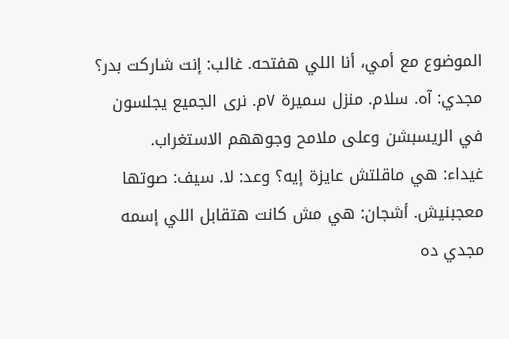الموضوع مع أمي، أنا اللي هفتحه. غالب: إنت شاركت بدر؟ مجدي: آه. سلام. منزل سميرة ٧م. نرى الجميع يجلسون في الريسبشن وعلى ملامح وجوههم الاستغراب.
غيداء: هي ماقلتش عايزة إيه؟ وعد: لا. سيف: صوتها معجبنيش. أشجان: هي مش كانت هتقابل اللي إسمه مجدي ده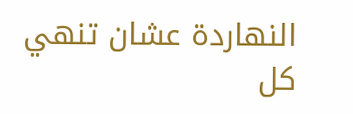النهاردة عشان تنهي كل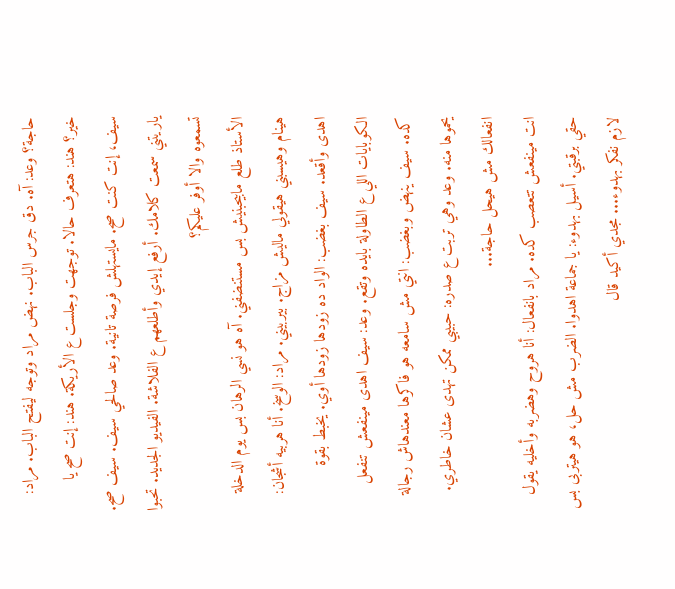حاجة؟ وعد: آه. دق جرس الباب. نهض مراد وتوجه ليفتح الباب. مراد: خير؟ هند: هتعرف حالا. توجهت وجلست ع الأريكة. هند: إنت صح يا سيف، إنت كنت صح. مايستهلش فرصة تانية. وعد صالحي سيف. سيف صح. ياريتني سمعت كلامك. أرفع إيدي وأطلعهم ع الفلاشة. الفيديو الجديد. تحبوا تسمعوه والا أوفر عليكم؟
الأستاذ طلع مابيحبنيش بس مستنضفني. آه هو نسي الرهان بس يوم الدخلة هينام وهيسبني هيقولي ماليش مزاج. بيربيني. مراد: الوسخ. أنا هربيه أشجان: اهدى وأقعد. سيف بغضب: الواد ده زودها زودها أوي. يخبط بقوة الكوبايات اللي ع الطاولة بايده وتقع. وعد: سيف اهدى مينفعش تنفعل كده. سيف ينهض وبغضب: انتي مش سامعه هو فاكرها معندهاش رجالة يحموها منه. وعد وهي تربت ع صدره: حبيبي ممكن تهدى عشان خاطري. انفعالك مش هيحل حاجة...
انت مينفعش تتعصب كده. مراد بانفعال: أنا هروح وهضربه وأخليه يقول حقي برقبتي. أسيل بهدوء: يا جماعة اهدوا. الضرب مش حل، هو هيتربى بس لازم نفكر بهدوء... مجدي أكيد قال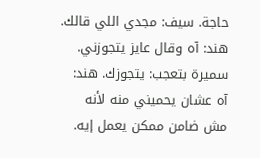حاجة. سيف: مجدي اللي قالك. هند: آه وقال عايز يتجوزني. سميرة بتعجب: يتجوزك. هند: آه عشان يحميني منه لأنه مش ضامن ممكن يعمل إيه.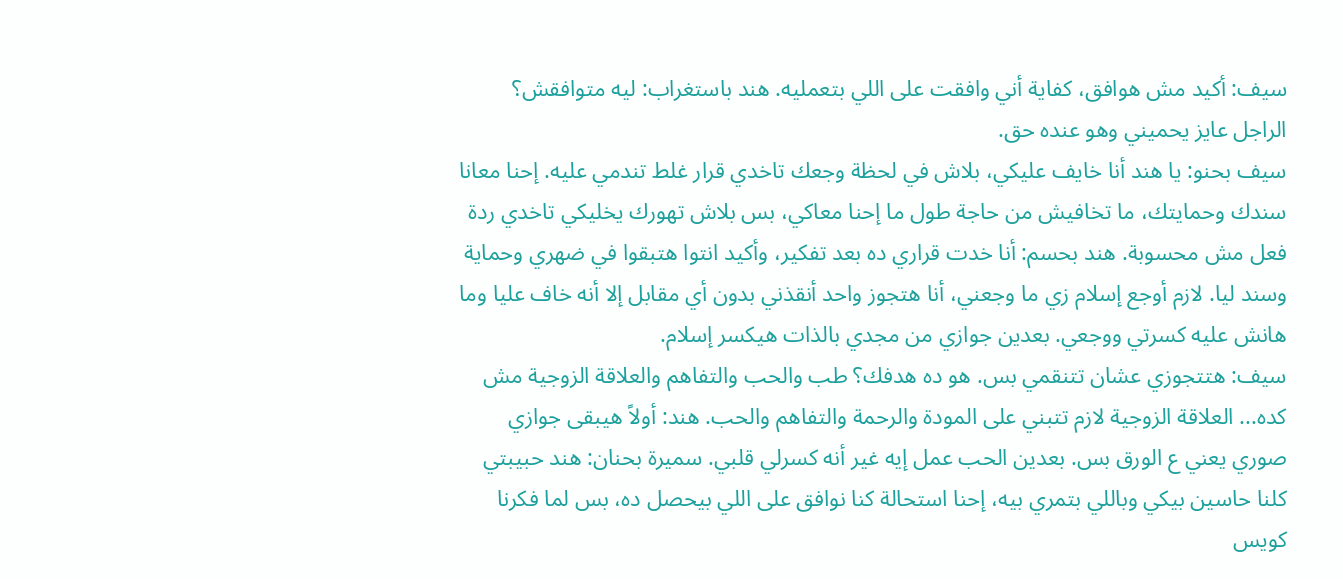سيف: أكيد مش هوافق، كفاية أني وافقت على اللي بتعمليه. هند باستغراب: ليه متوافقش؟ الراجل عايز يحميني وهو عنده حق.
سيف بحنو: يا هند أنا خايف عليكي، بلاش في لحظة وجعك تاخدي قرار غلط تندمي عليه. إحنا معانا سندك وحمايتك، ما تخافيش من حاجة طول ما إحنا معاكي، بس بلاش تهورك يخليكي تاخدي ردة فعل مش محسوبة. هند بحسم: أنا خدت قراري ده بعد تفكير، وأكيد انتوا هتبقوا في ضهري وحماية وسند ليا. لازم أوجع إسلام زي ما وجعني، أنا هتجوز واحد أنقذني بدون أي مقابل إلا أنه خاف عليا وما هانش عليه كسرتي ووجعي. بعدين جوازي من مجدي بالذات هيكسر إسلام.
سيف: هتتجوزي عشان تتنقمي بس. هو ده هدفك؟ طب والحب والتفاهم والعلاقة الزوجية مش كده... العلاقة الزوجية لازم تتبني على المودة والرحمة والتفاهم والحب. هند: أولاً هيبقى جوازي صوري يعني ع الورق بس. بعدين الحب عمل إيه غير أنه كسرلي قلبي. سميرة بحنان: هند حبيبتي كلنا حاسين بيكي وباللي بتمري بيه، إحنا استحالة كنا نوافق على اللي بيحصل ده، بس لما فكرنا كويس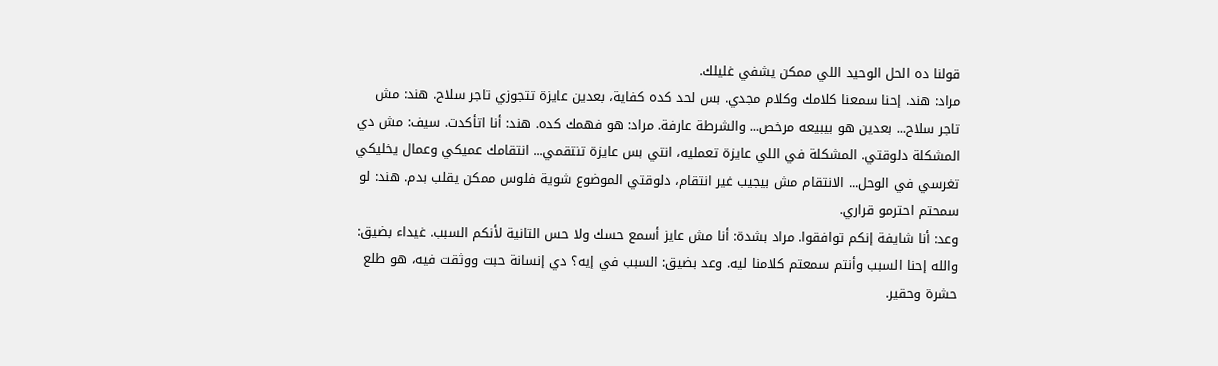قولنا ده الحل الوحيد اللي ممكن يشفي غليلك.
مراد: هند. إحنا سمعنا كلامك وكلام مجدي. بس لحد كده كفاية، بعدين عايزة تتجوزي تاجر سلاح. هند: مش تاجر سلاح... بعدين هو بيبيعه مرخص... والشرطة عارفة. مراد: هو فهمك كده. هند: أنا اتأكدت. سيف: مش دي المشكلة دلوقتي. المشكلة في اللي عايزة تعمليه، انتي بس عايزة تنتقمي... انتقامك عميكي وعمال يخليكي تغرسي في الوحل... الانتقام مش بيجيب غير انتقام، دلوقتي الموضوع شوية فلوس ممكن يقلب بدم. هند: لو سمحتم احترمو قراري.
وعد: أنا شايفة إنكم توافقوا. مراد بشدة: أنا مش عايز أسمع حسك ولا حس التانية لأنكم السبب. غيداء بضيق: والله إحنا السبب وأنتم سمعتم كلامنا ليه. وعد بضيق: السبب في إيه؟ دي إنسانة حبت ووثقت فيه، هو طلع حشرة وحقير.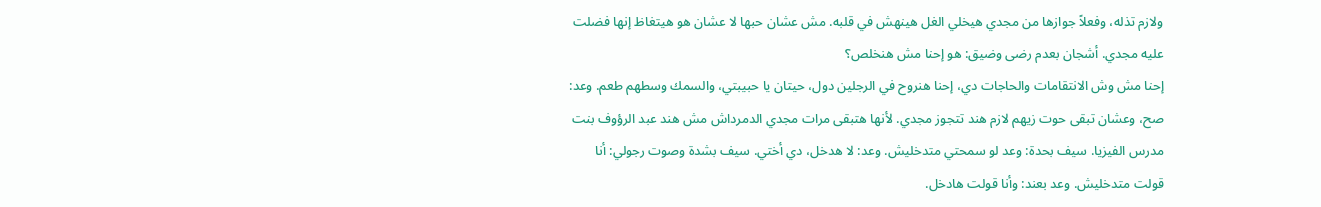ولازم تذله، وفعلاً جوازها من مجدي هيخلي الغل هينهش في قلبه. مش عشان حبها لا عشان هو هيتغاظ إنها فضلت عليه مجدي. أشجان بعدم رضى وضيق: هو إحنا مش هنخلص؟
إحنا مش وش الانتقامات والحاجات دي، إحنا هنروح في الرجلين دول، حيتان يا حبيبتي، والسمك وسطهم طعم. وعد: صح، وعشان تبقى حوت زيهم لازم هند تتجوز مجدي. لأنها هتبقى مرات مجدي الدمرداش مش هند عبد الرؤوف بنت مدرس الفيزيا. سيف بحدة: وعد لو سمحتي متدخليش. وعد: لا هدخل، دي أختي. سيف بشدة وصوت رجولي: أنا قولت متدخليش. وعد بعند: وأنا قولت هادخل.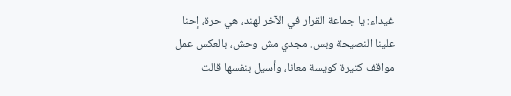غيداء: يا جماعة القرار في الآخر لهند، هي حرة، إحنا علينا النصيحة وبس. مجدي مش وحش، بالعكس عمل مواقف كتيرة كويسة معانا، وأسيل بنفسها قالت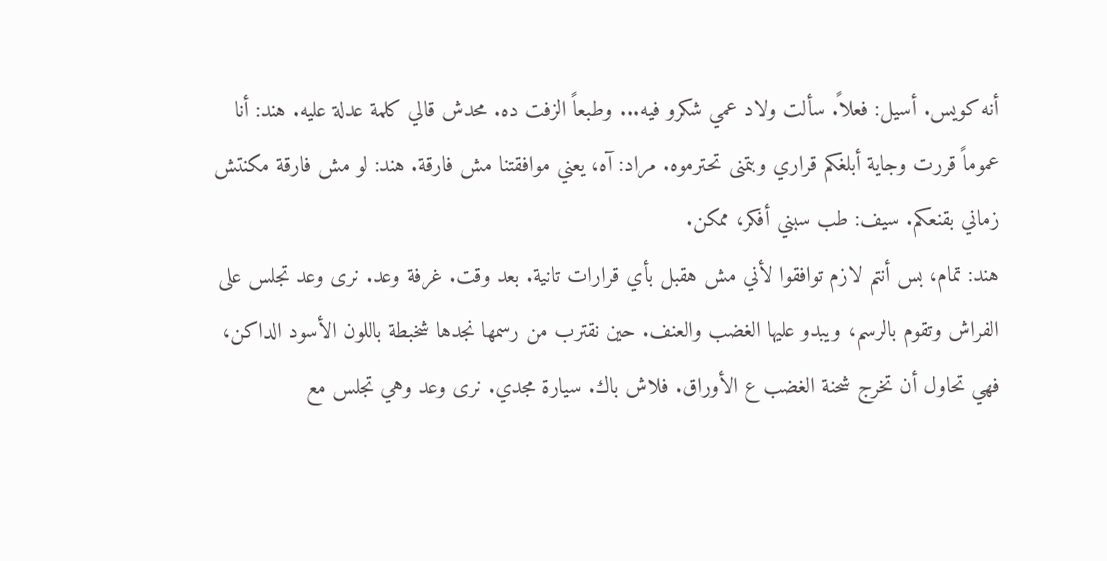أنه كويس. أسيل: فعلاً. سألت ولاد عمي شكرو فيه... وطبعاً الزفت ده. محدش قالي كلمة عدلة عليه. هند: أنا عموماً قررت وجاية أبلغكم قراري وبتمنى تحترموه. مراد: آه، يعني موافقتنا مش فارقة. هند: لو مش فارقة مكنتش زماني بقنعكم. سيف: طب سبني أفكر، ممكن.
هند: تمام، بس أنتم لازم توافقوا لأني مش هقبل بأي قرارات تانية. بعد وقت. غرفة وعد. نرى وعد تجلس على الفراش وتقوم بالرسم، ويبدو عليها الغضب والعنف. حين نقترب من رسمها نجدها شخبطة باللون الأسود الداكن، فهي تحاول أن تخرج شحنة الغضب ع الأوراق. فلاش باك. سيارة مجدي. نرى وعد وهي تجلس مع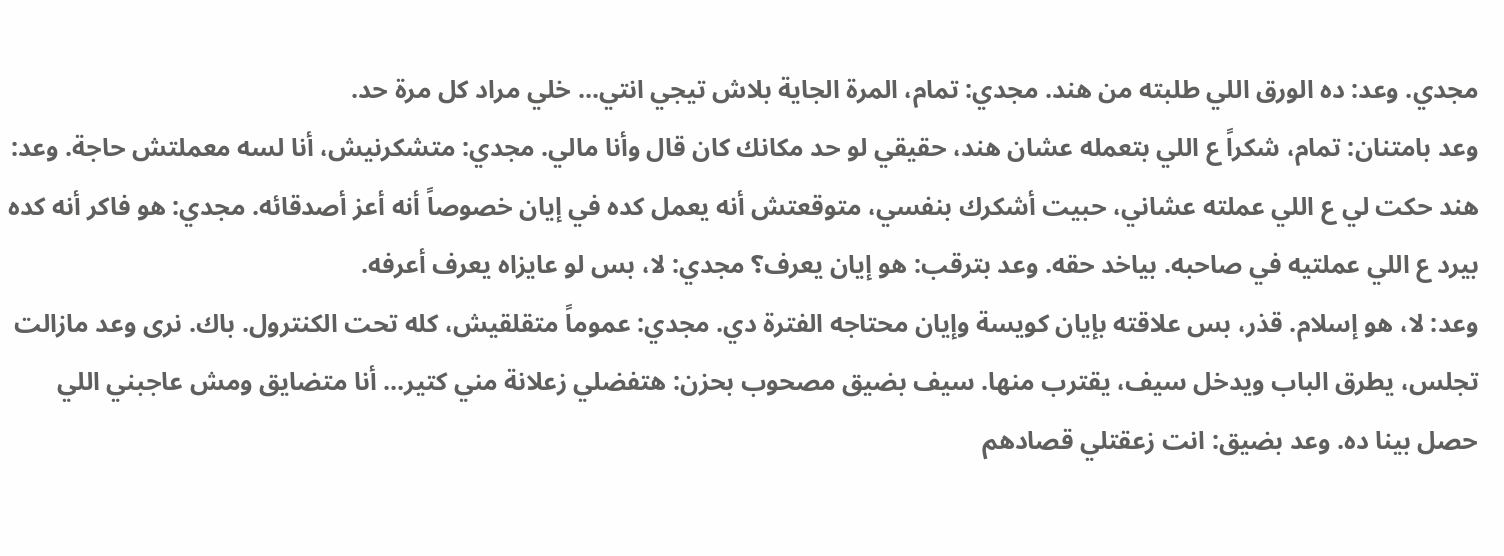مجدي. وعد: ده الورق اللي طلبته من هند. مجدي: تمام، المرة الجاية بلاش تيجي انتي... خلي مراد كل مرة حد.
وعد بامتنان: تمام، شكراً ع اللي بتعمله عشان هند، حقيقي لو حد مكانك كان قال وأنا مالي. مجدي: متشكرنيش، أنا لسه معملتش حاجة. وعد: هند حكت لي ع اللي عملته عشاني، حبيت أشكرك بنفسي، متوقعتش أنه يعمل كده في إيان خصوصاً أنه أعز أصدقائه. مجدي: هو فاكر أنه كده بيرد ع اللي عملتيه في صاحبه. بياخد حقه. وعد بترقب: هو إيان يعرف؟ مجدي: لا، بس لو عايزاه يعرف أعرفه.
وعد: لا، هو إسلام. قذر، بس علاقته بإيان كويسة وإيان محتاجه الفترة دي. مجدي: عموماً متقلقيش، كله تحت الكنترول. باك. نرى وعد مازالت تجلس، يطرق الباب ويدخل سيف، يقترب منها. سيف بضيق مصحوب بحزن: هتفضلي زعلانة مني كتير... أنا متضايق ومش عاجبني اللي حصل بينا ده. وعد بضيق: انت زعقتلي قصادهم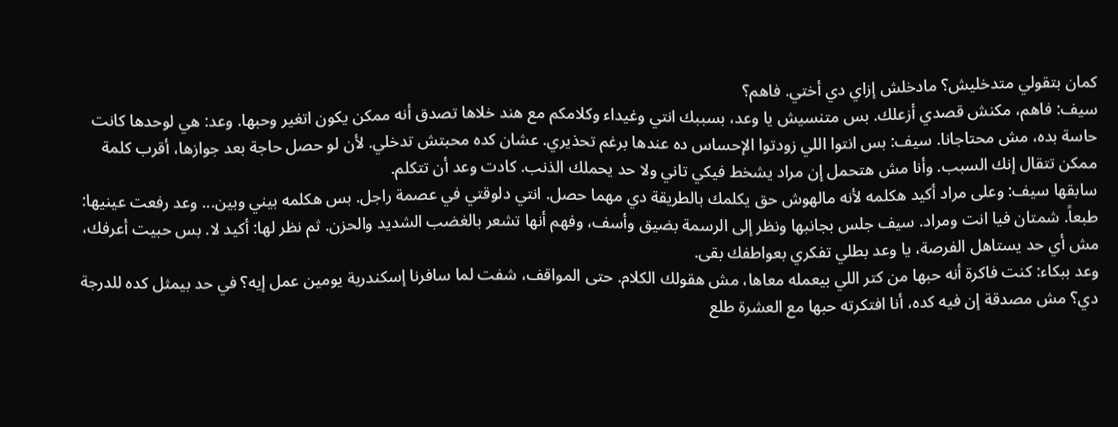كمان بتقولي متدخليش؟ مادخلش إزاي دي أختي. فاهم؟
سيف: فاهم، مكنش قصدي أزعلك. بس متنسيش يا وعد، بسببك انتي وغيداء وكلامكم مع هند خلاها تصدق أنه ممكن يكون اتغير وحبها. وعد: هي لوحدها كانت حاسة بده، مش محتاجانا. سيف: بس انتوا اللي زودتوا الإحساس ده عندها برغم تحذيري. عشان كده محبتش تدخلي. لأن لو حصل حاجة بعد جوازها، أقرب كلمة ممكن تتقال إنك السبب. وأنا مش هتحمل إن مراد يشخط فيكي تاني ولا حد يحملك الذنب. كادت وعد أن تتكلم.
سابقها سيف: وعلى مراد أكيد هكلمه لأنه مالهوش حق يكلمك بالطريقة دي مهما حصل. انتي دلوقتي في عصمة راجل. بس هكلمه بيني وبين... وعد رفعت عينيها: طبعاً. شمتان فيا انت ومراد. سيف جلس بجانبها ونظر إلى الرسمة بضيق وأسف، وفهم أنها تشعر بالغضب الشديد والحزن. ثم نظر لها: أكيد لا. بس حبيت أعرفك، مش أي حد يستاهل الفرصة، يا وعد بطلي تفكري بعواطفك بقى.
وعد ببكاء: كنت فاكرة أنه حبها من كتر اللي بيعمله معاها، مش هقولك الكلام. حتى المواقف، شفت لما سافرنا إسكندرية يومين عمل إيه؟ في حد بيمثل كده للدرجة دي؟ مش مصدقة إن فيه كده، أنا افتكرته حبها مع العشرة طلع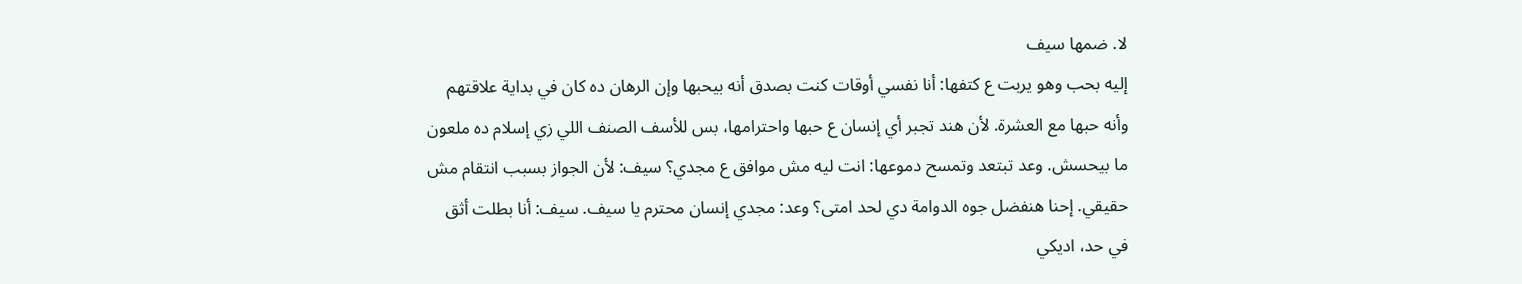لا. ضمها سيف
إليه بحب وهو يربت ع كتفها: أنا نفسي أوقات كنت بصدق أنه بيحبها وإن الرهان ده كان في بداية علاقتهم وأنه حبها مع العشرة. لأن هند تجبر أي إنسان ع حبها واحترامها، بس للأسف الصنف اللي زي إسلام ده ملعون ما بيحسش. وعد تبتعد وتمسح دموعها: انت ليه مش موافق ع مجدي؟ سيف: لأن الجواز بسبب انتقام مش حقيقي. إحنا هنفضل جوه الدوامة دي لحد امتى؟ وعد: مجدي إنسان محترم يا سيف. سيف: أنا بطلت أثق في حد، اديكي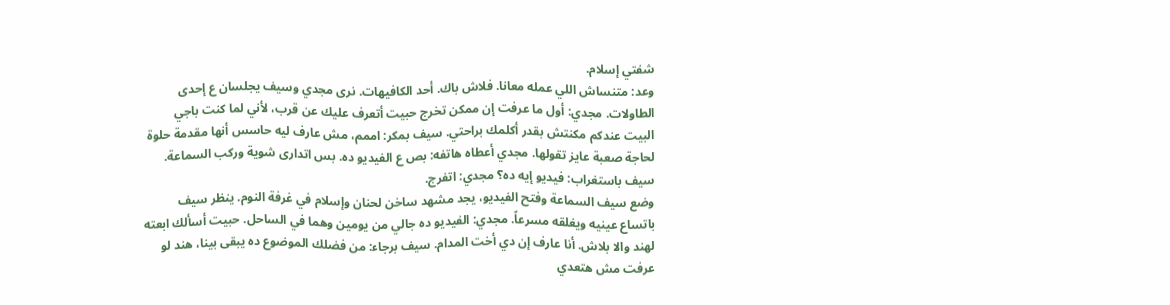شفتي إسلام.
وعد: متنساش اللي عمله معانا. فلاش باك. أحد الكافيهات. نرى مجدي وسيف يجلسان ع إحدى الطاولات. مجدي: أول ما عرفت إن ممكن تخرج حبيت أتعرف عليك عن قرب، لأني لما كنت باجي البيت عندكم مكنتش بقدر أكلمك براحتي. سيف بمكر: اممم، مش عارف ليه حاسس أنها مقدمة حلوة لحاجة صعبة عايز تقولها. مجدي أعطاه هاتفه: بص ع الفيديو ده. بس اتدارى شوية وركب السماعة. سيف باستغراب: فيديو إيه ده؟ مجدي: اتفرج.
وضع سيف السماعة وفتح الفيديو، يجد مشهد ساخن لحنان وإسلام في غرفة النوم. ينظر سيف باتساع عينيه ويغلقه مسرعاً. مجدي: الفيديو ده جالي من يومين وهما في الساحل. حبيت أسألك ابعته لهند والا بلاش. أنا عارف إن دي أخت المدام. سيف برجاء: من فضلك الموضوع ده يبقى بينا، هند لو عرفت مش هتعدي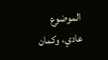الموضوع عادي، وكمان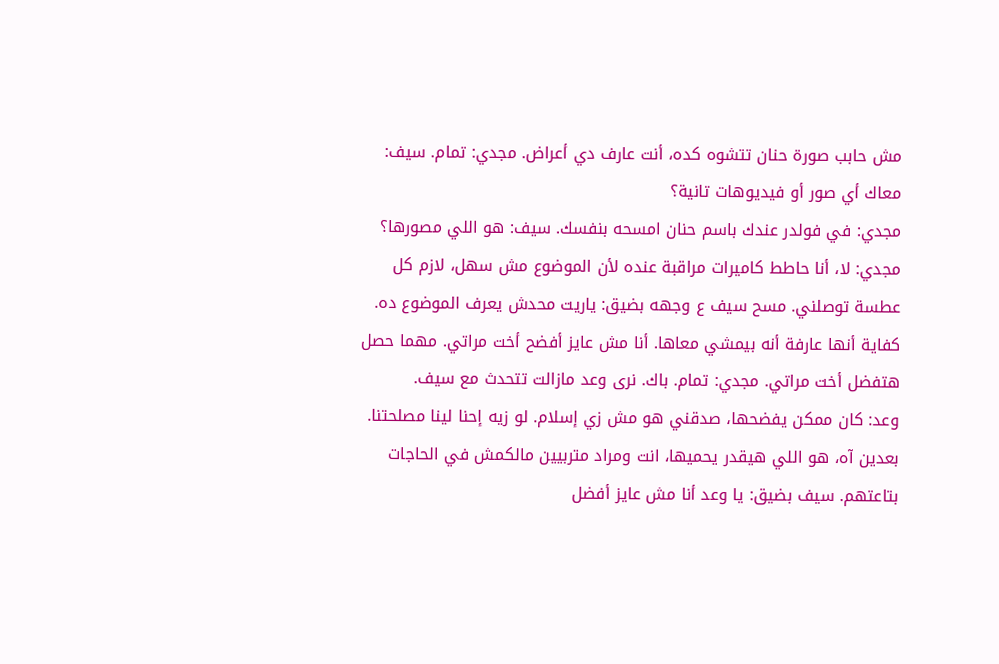مش حابب صورة حنان تتشوه كده، أنت عارف دي أعراض. مجدي: تمام. سيف: معاك أي صور أو فيديوهات تانية؟
مجدي: في فولدر عندك باسم حنان امسحه بنفسك. سيف: هو اللي مصورها؟ مجدي: لا، أنا حاطط كاميرات مراقبة عنده لأن الموضوع مش سهل، لازم كل عطسة توصلني. مسح سيف ع وجهه بضيق: ياريت محدش يعرف الموضوع ده. كفاية أنها عارفة أنه بيمشي معاها. أنا مش عايز أفضح أخت مراتي. مهما حصل هتفضل أخت مراتي. مجدي: تمام. باك. نرى وعد مازالت تتحدث مع سيف.
وعد: كان ممكن يفضحها، صدقني هو مش زي إسلام. لو زيه إحنا لينا مصلحتنا. بعدين آه، هو اللي هيقدر يحميها، انت ومراد متربيين مالكمش في الحاجات بتاعتهم. سيف بضيق: يا وعد أنا مش عايز أفضل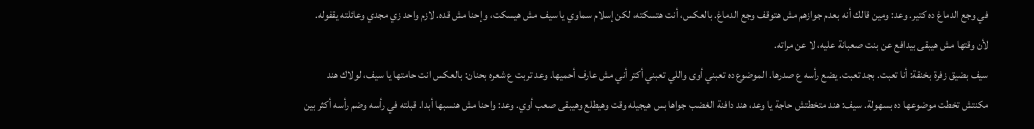في وجع الدماغ ده كتير. وعد: ومين قالك أنه بعدم جوازهم مش هتوقف وجع الدماغ. بالعكس، أنت هتسكته، لكن إسلام سماوي يا سيف مش هيسكت، وإحنا مش قده. لازم واحد زي مجدي وعائلته يقفوله. لأن وقتها مش هيبقى بيدافع عن بنت صعبانة عليه، لا عن مراته.
سيف بضيق زفرة بخنقة: أنا تعبت. بجد تعبت. يضع رأسه ع صدرها. الموضوع ده تعبني أوى واللي تعبني أكتر أني مش عارف أحميها. وعد تربت ع شعره بحنان: بالعكس انت حامتها يا سيف، لولاك هند مكنتش تخطت موضوعها ده بسهولة. سيف: هند متخطتش حاجة يا وعد، هند دافنة الغضب جواها بس هيجيله وقت وهيطلع وهيبقى صعب أوي. وعد: واحنا مش هنسبها أبدا. قبلته في رأسه وضم رأسه أكثر بين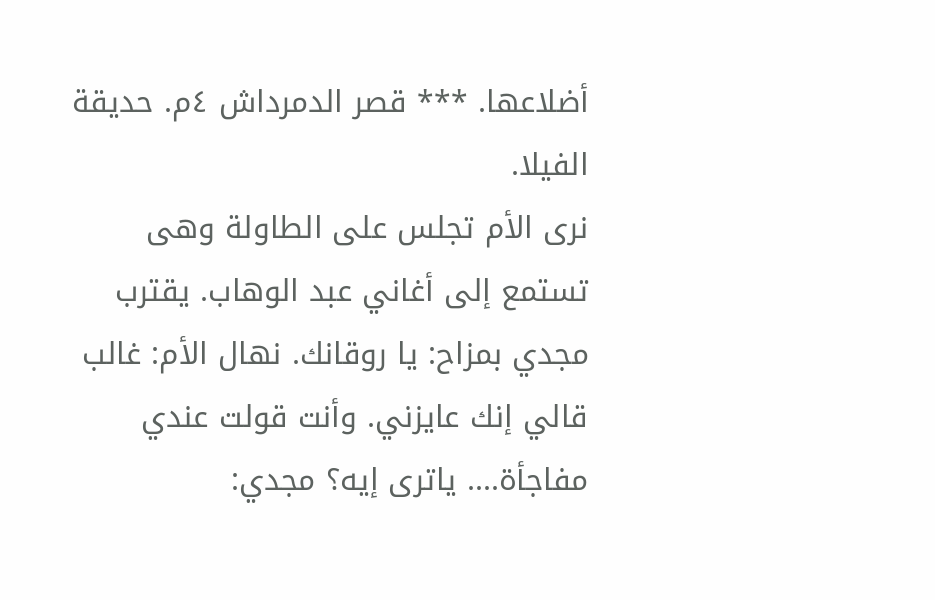أضلاعها. *** قصر الدمرداش ٤م. حديقة الفيلا.
نرى الأم تجلس على الطاولة وهى تستمع إلى أغاني عبد الوهاب. يقترب مجدي بمزاح: يا روقانك. نهال الأم: غالب قالي إنك عايزني. وأنت قولت عندي مفاجأة.... ياترى إيه؟ مجدي: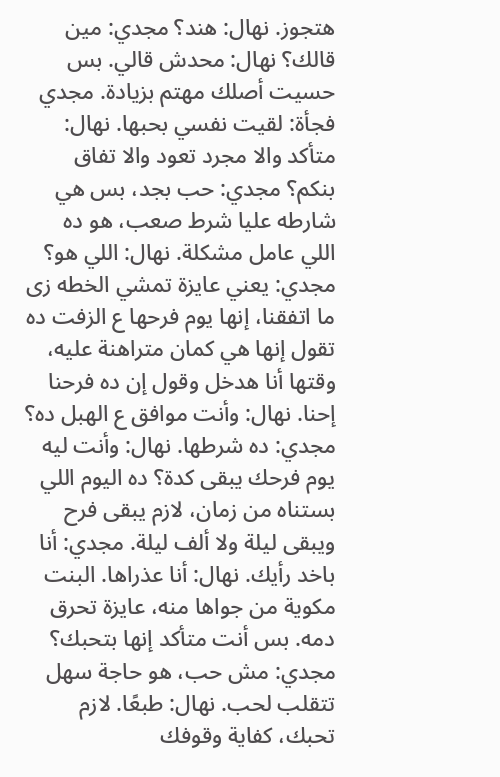هتجوز. نهال: هند؟ مجدي: مين قالك؟ نهال: محدش قالي. بس حسيت أصلك مهتم بزيادة. مجدي فجأة: لقيت نفسي بحبها. نهال: متأكد والا مجرد تعود والا تفاق بنكم؟ مجدي: حب بجد، بس هي شارطه عليا شرط صعب، هو ده اللي عامل مشكلة. نهال: اللي هو؟
مجدي: يعني عايزة تمشي الخطه زى ما اتفقنا، إنها يوم فرحها ع الزفت ده تقول إنها هي كمان متراهنة عليه، وقتها أنا هدخل وقول إن ده فرحنا إحنا. نهال: وأنت موافق ع الهبل ده؟ مجدي: ده شرطها. نهال: وأنت ليه يوم فرحك يبقى كدة؟ ده اليوم اللي بستناه من زمان، لازم يبقى فرح ويبقى ليلة ولا ألف ليلة. مجدي: أنا باخد رأيك. نهال: أنا عذراها. البنت مكوية من جواها منه، عايزة تحرق دمه. بس أنت متأكد إنها بتحبك؟
مجدي: مش حب، هو حاجة سهل تتقلب لحب. نهال: طبعًا. لازم تحبك، كفاية وقوفك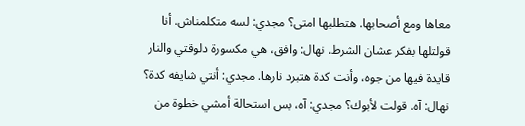معاها ومع أصحابها. هتطلبها امتى؟ مجدي: لسه متكلمناش. أنا قولتلها بفكر عشان الشرط. نهال: وافق، هي مكسورة دلوقتي والنار قايدة فيها من جوه، وأنت كدة هتبرد نارها. مجدي: أنتي شايفه كدة؟ نهال: آه. قولت لأبوك؟ مجدي: آه، بس استحالة أمشي خطوة من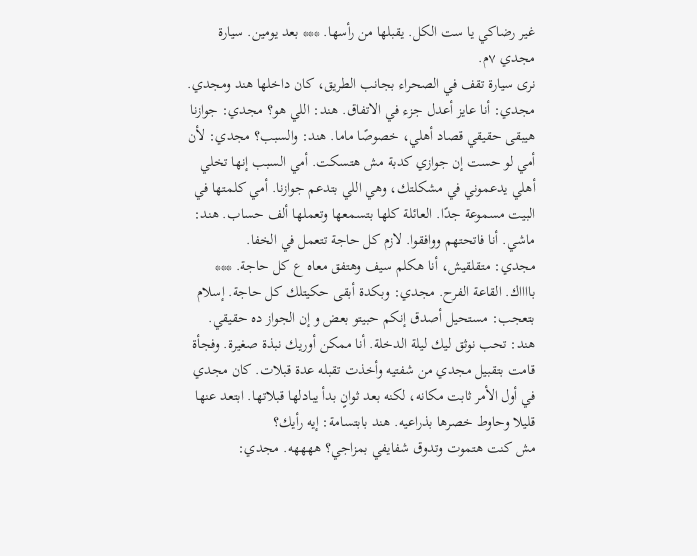غير رضاكي يا ست الكل. يقبلها من رأسها. *** بعد يومين. سيارة مجدي ٧م.
نرى سيارة تقف في الصحراء بجانب الطريق، كان داخلها هند ومجدي. مجدي: أنا عايز أعدل جزء في الاتفاق. هند: اللي هو؟ مجدي: جوازنا هيبقى حقيقي قصاد أهلي، خصوصًا ماما. هند: والسبب؟ مجدي: لأن أمي لو حست إن جوازي كدبة مش هتسكت. أمي السبب إنها تخلي أهلي يدعموني في مشكلتك، وهي اللي بتدعم جوازنا. أمي كلمتها في البيت مسموعة جدًا. العائلة كلها بتسمعها وتعملها ألف حساب. هند: ماشي. أنا فاتحتهم ووافقوا. لازم كل حاجة تتعمل في الخفا.
مجدي: متقلقيش، أنا هكلم سيف وهتفق معاه ع كل حاجة. *** بااااك. القاعة الفرح. مجدي: وبكدة أبقى حكيتلك كل حاجة. إسلام بتعجب: مستحيل أصدق إنكم حبيتو بعض و إن الجواز ده حقيقي. هند: تحب نوثق ليك ليلة الدخلة. أنا ممكن أوريك نبذة صغيرة. وفجأة قامت بتقبيل مجدي من شفتيه وأخذت تقبله عدة قبلات. كان مجدي في أول الأمر ثابت مكانه، لكنه بعد ثوانٍ بدأ يبادلها قبلاتها. ابتعد عنها قليلا وحاوط خصرها بذراعيه. هند بابتسامة: إيه رأيك؟
مش كنت هتموت وتدوق شفايفي بمزاجي؟ ههههه. مجدي: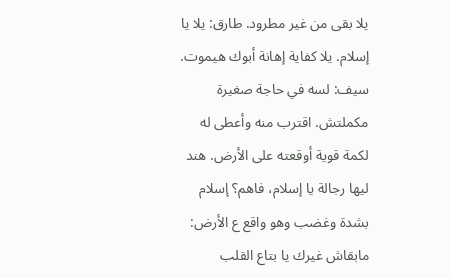يلا بقى من غير مطرود. طارق: يلا يا إسلام. يلا كفاية إهانة أبوك هيموت. سيف: لسه في حاجة صغيرة مكملتش. اقترب منه وأعطى له لكمة قوية أوقعته على الأرض. هند ليها رجالة يا إسلام، فاهم؟ إسلام بشدة وغضب وهو واقع ع الأرض: مابقاش غيرك يا بتاع القلب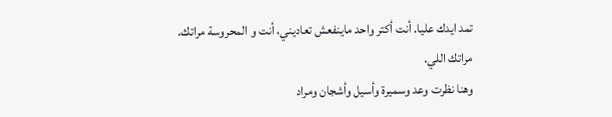تمد ايدك عليا. أنت أكتر واحد ماينفعش تعاديني، أنت و المحروسة مراتك. مراتك اللي.
وهنا نظرت وعد وسميرة وأسيل وأشجان ومراد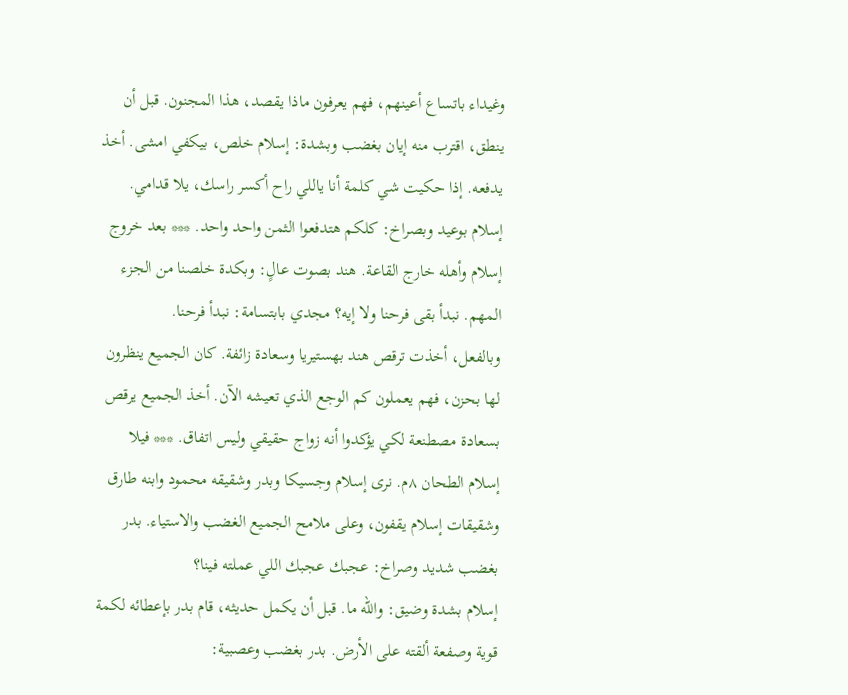وغيداء باتساع أعينهم، فهم يعرفون ماذا يقصد، هذا المجنون. قبل أن ينطق، اقترب منه إيان بغضب وبشدة: إسلام خلص، بيكفي امشى. أخذ يدفعه. إذا حكيت شي كلمة أنا ياللي راح أكسر راسك، يلا قدامي. إسلام بوعيد وبصراخ: كلكم هتدفعوا الثمن واحد واحد. *** بعد خروج إسلام وأهله خارج القاعة. هند بصوت عالٍ: وبكدة خلصنا من الجزء المهم. نبدأ بقى فرحنا ولا إيه؟ مجدي بابتسامة: نبدأ فرحنا.
وبالفعل، أخذت ترقص هند بهستيريا وسعادة زائفة. كان الجميع ينظرون لها بحزن، فهم يعملون كم الوجع الذي تعيشه الآن. أخذ الجميع يرقص بسعادة مصطنعة لكي يؤكدوا أنه زواج حقيقي وليس اتفاق. *** فيلا إسلام الطحان ٨م. نرى إسلام وجسيكا وبدر وشقيقه محمود وابنه طارق وشقيقات إسلام يقفون، وعلى ملامح الجميع الغضب والاستياء. بدر بغضب شديد وصراخ: عجبك عجبك اللي عملته فينا؟
إسلام بشدة وضيق: والله ما. قبل أن يكمل حديثه، قام بدر بإعطائه لكمة قوية وصفعة ألقته على الأرض. بدر بغضب وعصبية: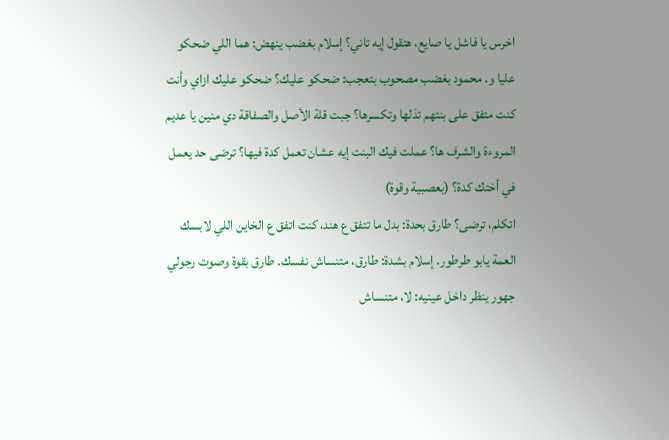اخرس يا فاشل يا صايع، هتقول إيه تاني؟ إسلام بغضب ينهض: هما اللي ضحكو عليا و. محمود بغضب مصحوب بتعجب: ضحكو عليك؟ ضحكو عليك ازاي وأنت كنت متفق على بنتهم تذلها وتكسرها؟ جبت قلة الأصل والصفاقة دي منين يا عديم المروءة والشرف ها؟ عملت فيك البنت إيه عشان تعمل كدة فيها؟ ترضى حد يعمل في أختك كدة؟ (بعصبية وقوة)
اتكلم، ترضى؟ طارق بحدة: بدل ما تتفق ع هند، كنت اتفق ع الخاين اللي لابسك العمة يابو طرطور. إسلام بشدة: طارق، متنساش نفسك. طارق بقوة وصوت رجولي جهور ينظر داخل عينيه: لا، متنساش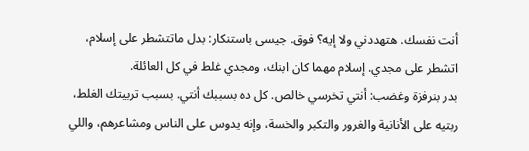أنت نفسك. هتهددني ولا إيه؟ فوق. جيسى باستنكار: بدل ماتتشطر على إسلام، اتشطر على مجدي. إسلام مهما كان ابنك، ومجدي غلط في كل العائلة.
بدر بنرفزة وغضب: أنتي تخرسي خالص. كل ده بسببك أنتي. بسبب تربيتك الغلط، ربتيه على الأنانية والغرور والتكبر والخسة، وإنه يدوس على الناس ومشاعرهم، واللي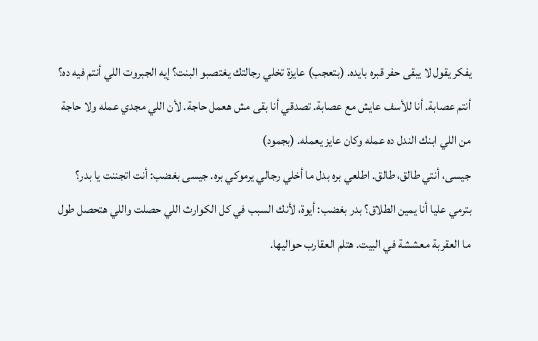يفكر يقول لا يبقى حفر قبره بايده. (بتعجب) عايزة تخلي رجالتك يغتصبو البنت؟ إيه الجبروت اللي أنتم فيه ده؟ أنتم عصابة. أنا للأسف عايش مع عصابة. تصدقي أنا بقى مش هعمل حاجة. لأن اللي مجدي عمله ولا حاجة من اللي ابنك الندل ده عمله وكان عايز يعمله. (بجمود)
جيسى، أنتي طالق، طالق. اطلعي بره بدل ما أخلي رجالي يرموكي بره. جيسى بغضب: أنت اتجننت يا بدر؟ بترمي عليا أنا يمين الطلاق؟ بدر بغضب: أيوة، لأنك السبب في كل الكوارث اللي حصلت واللي هتحصل طول ما العقربة معششة في البيت. هتلم العقارب حواليها.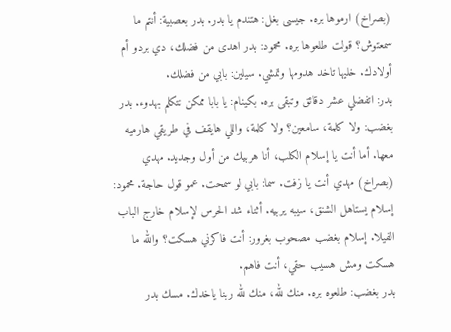(بصراخ) ارموها بره. جيسى بغل: هتندم يا بدر. بدر بعصبية: أنتم ما سمعتوش؟ قولت طلعوها بره. محمود: بدر اهدى من فضلك، دي بردو أم أولادك. خليها تاخد هدومها وتمشي. سيلين: بابي من فضلك.
بدر: اتفضلي عشر دقائق وتبقى بره. بكينام: يا بابا ممكن نتكلم بهدوء. بدر بغضب: ولا كلمة، سامعين؟ ولا كلمة، واللي هايقف في طريقي هارميه معها. أما أنت يا إسلام الكلب، أنا هربيك من أول وجديد. مهدي (بصراخ) مهدي أنت يا زفت. سما: بابي لو سمحت. عمو قول حاجة. محمود: إسلام يستاهل الشنق، سيبه يربيه. أثناء شد الحرس لإسلام خارج الباب الفيلا. إسلام بغضب مصحوب بغرور: أنت فاكرني هسكت؟ والله ما هسكت ومش هسيب حقي، أنت فاهم.
بدر بغضب: طلعوه بره. منك لله، منك لله ربنا ياخدك. مسك بدر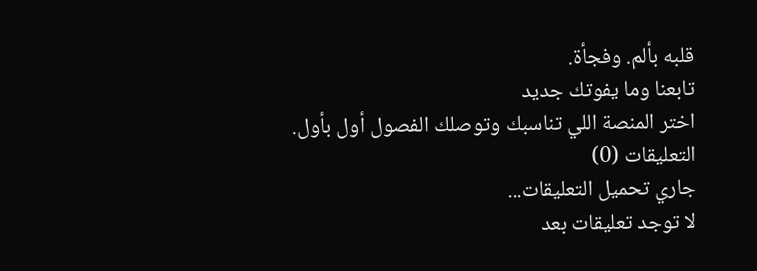قلبه بألم. وفجأة.
تابعنا وما يفوتك جديد
اختر المنصة اللي تناسبك وتوصلك الفصول أول بأول.
التعليقات (0)
جاري تحميل التعليقات...
لا توجد تعليقات بعد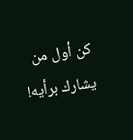كن أول من يشارك برأيه!